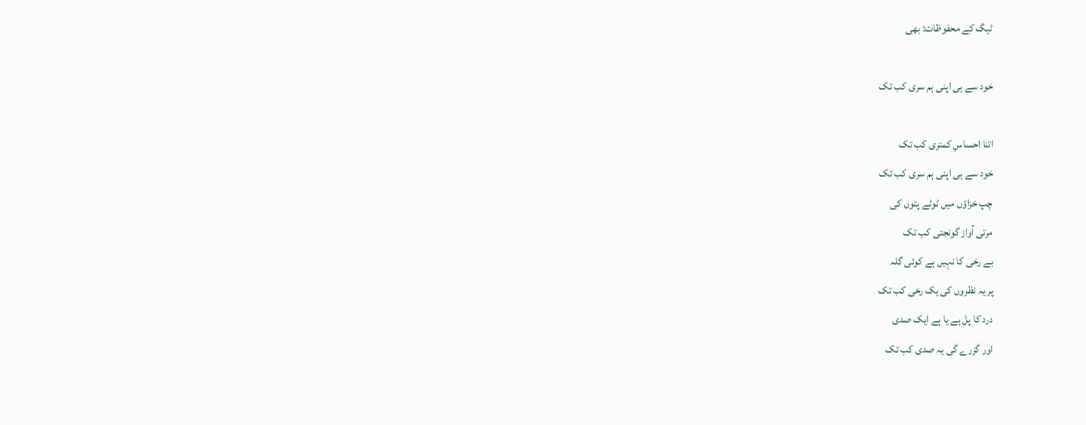ٹیگ کے محفوظات: بھی

خود سے ہی اپنی ہم سری کب تک

اتنا احساسِ کمتری کب تک
خود سے ہی اپنی ہم سری کب تک
چپ خزاؤں میں ٹوٹے پتوں کی
مرتی آواز گونجتی کب تک
بے رخی کا نہیں ہے کوئی گلہ
پر یہ نظروں کی یک رخی کب تک
درد کا پل ہے یا ہے ایک صدی
اور گزرے گی یہ صدی کب تک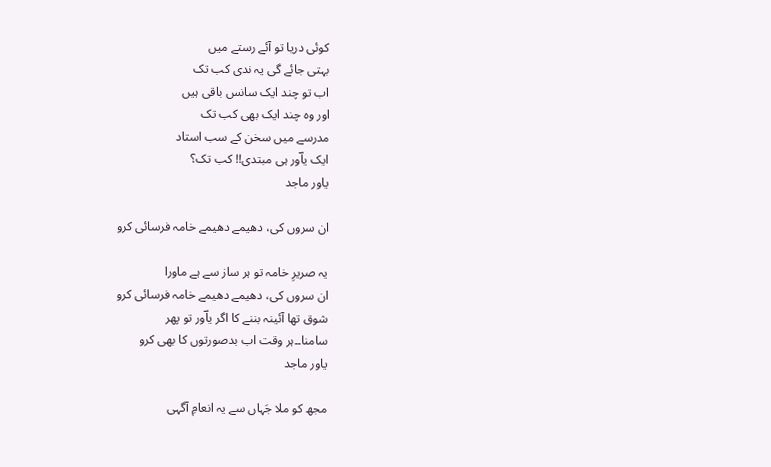کوئی دریا تو آئے رستے میں
بہتی جائے گی یہ ندی کب تک
اب تو چند ایک سانس باقی ہیں
اور وہ چند ایک بھی کب تک
مدرسے میں سخن کے سب استاد
ایک یاؔور ہی مبتدی!! کب تک؟
یاور ماجد

ان سروں کی، دھیمے دھیمے خامہ فرسائی کرو

یہ صریرِ خامہ تو ہر ساز سے ہے ماورا
ان سروں کی، دھیمے دھیمے خامہ فرسائی کرو
شوق تھا آئینہ بننے کا اگر یاؔور تو پھر
سامنا۔۔ہر وقت اب بدصورتوں کا بھی کرو
یاور ماجد

مجھ کو ملا جَہاں سے یہ انعامِ آگہی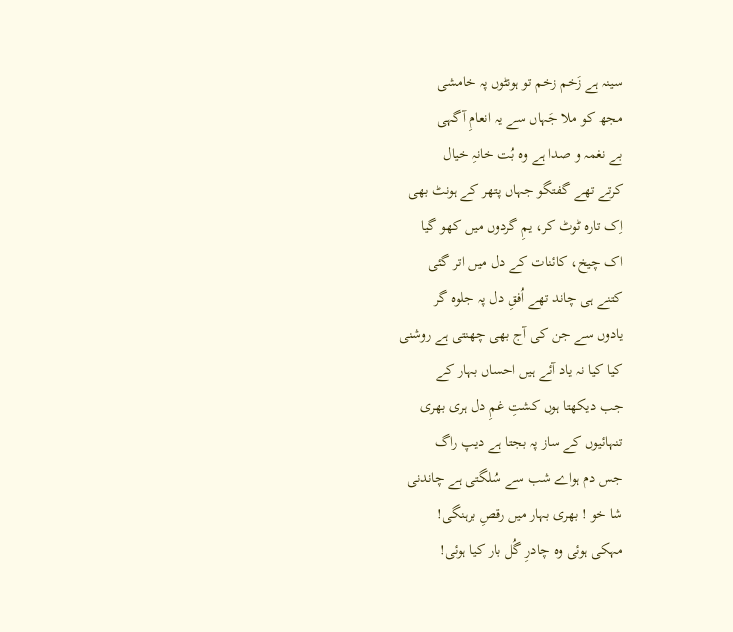سینہ ہے زَخم زخم تو ہونٹوں پہ خامشی
مجھ کو ملا جَہاں سے یہ انعامِ آگہی
بے نغمہ و صدا ہے وہ بُت خانہِ خیال
کرتے تھے گفتگو جہاں پتھر کے ہونٹ بھی
اِک تارہ ٹوٹ کر، یمِ گردوں میں کھو گیا
اک چیخ، کائنات کے دل میں اتر گئی
کتنے ہی چاند تھے اُفقِ دل پہ جلوہ گر
یادوں سے جن کی آج بھی چھنتی ہے روشنی
کیا کیا نہ یاد آئے ہیں احساں بہار کے
جب دیکھتا ہوں کشتِ غمِ دل ہری بھری
تنہائیوں کے ساز پہ بجتا ہے دیپ راگ
جس دم ہواے شب سے سُلگتی ہے چاندنی
شا خو ! بھری بہار میں رقصِ برہنگی!
مہکی ہوئی وہ چادرِ گُل بار کیا ہوئی!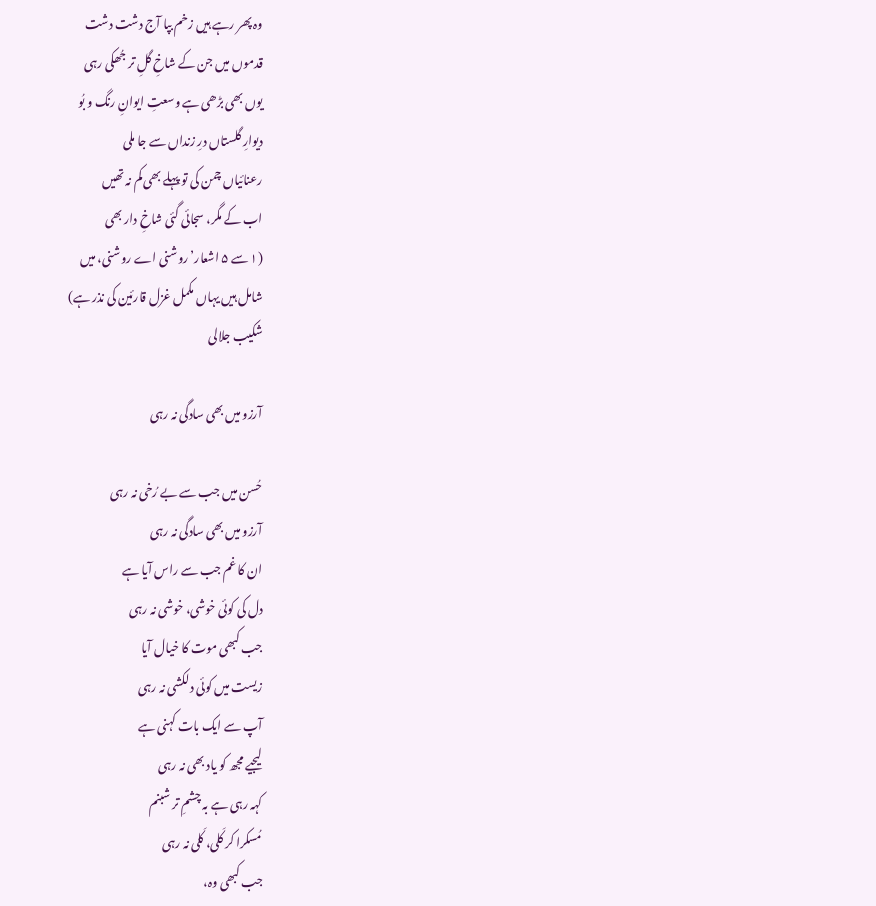وہ پھر رہے ہیں زخم بپا آج دشت دشت
قدموں میں جن کے شاخِ گلِ تر جُھکی رہی
یوں بھی بڑھی ہے وسعتِ ایوانِ رنگ و بُو
دیوارِ گلستاں درِ زنداں سے جا ملی
رعنائیاں چمن کی تو پہلے بھی کم نہ تھیں
اب کے مگر، سجائی گئی شاخِ دار بھی
(۱ سے ۵ اشعار’روشنی اے روشنی، میں
شامل ہیں یہاں مکمل غزل قارئین کی نذر ہے)
شکیب جلالی

آرزو میں بھی سادگی نہ رہی

حُسن میں جب سے بے رُخی نہ رہی
آرزو میں بھی سادگی نہ رہی
ان کا غم جب سے راس آیا ہے
دل کی کوئی خوشی، خوشی نہ رہی
جب کبھی موت کا خیال آیا
زیست میں کوئی دلکشی نہ رہی
آپ سے ایک بات کہنی ہے
لیجیے مجھ کو یاد بھی نہ رہی
کہہ رہی ہے بہ چشمِ تر شبنم
مُسکرا کر کَلی، کَلی نہ رہی
جب کبھی وہ،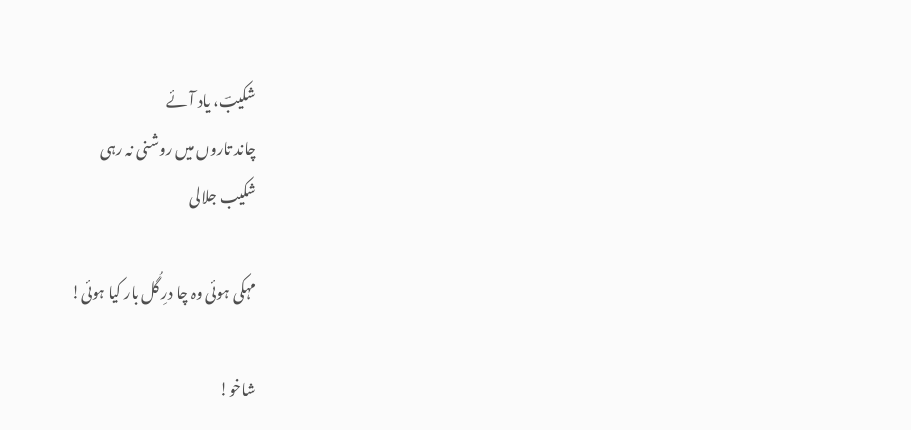شکیبؔ، یاد آئے
چاند تاروں میں روشنی نہ رہی
شکیب جلالی

مہکی ہوئی وہ چا درِ گُل بار کیا ہوئی!

شاخو!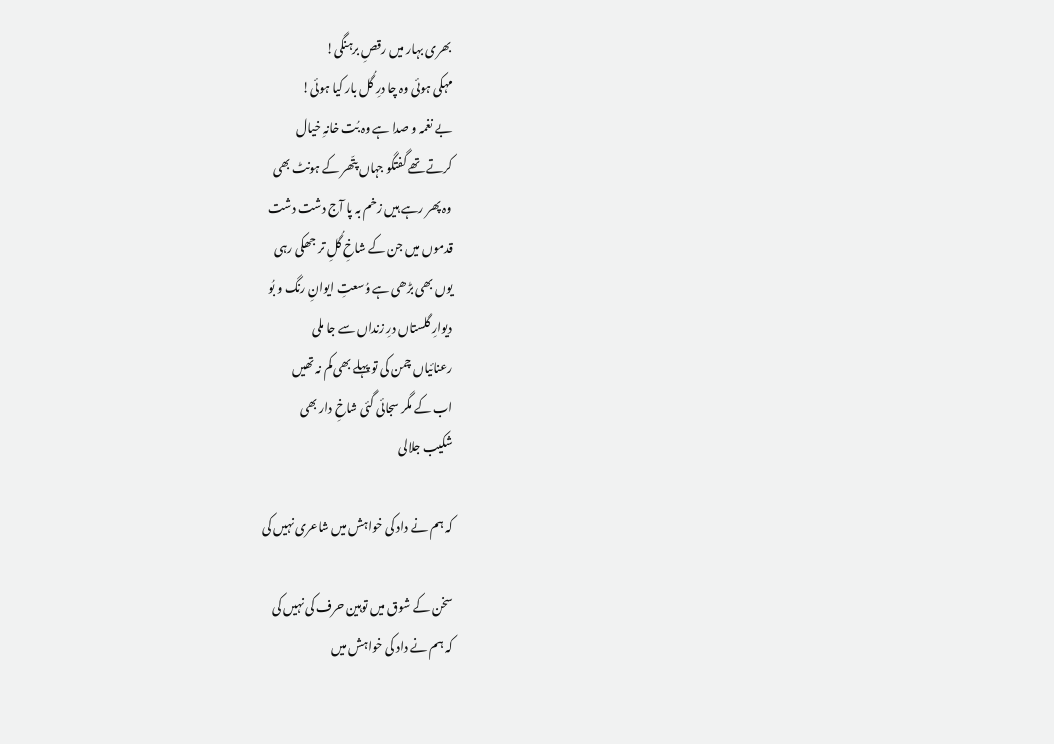بھری بہار میں رقصِ برہنگی!
مہکی ہوئی وہ چا درِ گُل بار کیا ہوئی!
بے نغمہ و صدا ہے وہ بُت خانہِ خیال
کرتے تھے گفتگو جہاں پتّھر کے ہونٹ بھی
وہ پھر رہے ہیں زخم بہ پا آج دشت دشت
قدموں میں جن کے شاخِ گُلِ تر جھکی رہی
یوں بھی بڑھی ہے وُسعتِ ایوانِ رنگ و بُو
دیوارِ گلستاں درِ زنداں سے جا ملی
رعنائیاں چمن کی تو پہلے بھی کم نہ تھیں
اب کے مگر سجائی گئی شاخِ دار بھی
شکیب جلالی

کہ ہم نے داد کی خواہش میں شاعری نہیں کی

سخن کے شوق میں توہین حرف کی نہیں کی
کہ ہم نے داد کی خواہش میں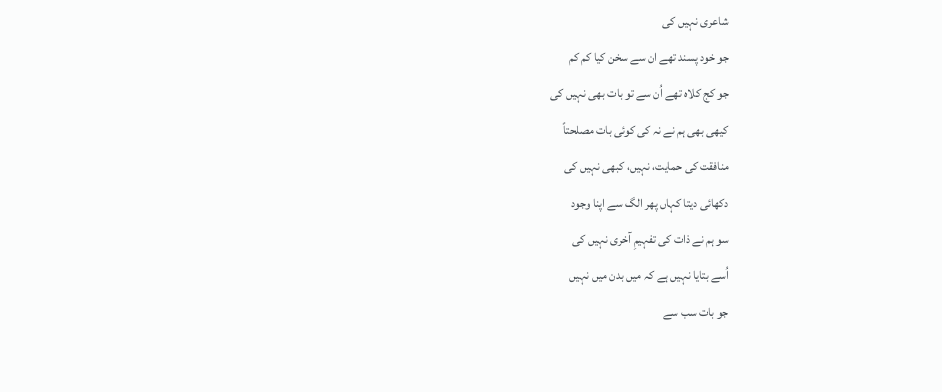شاعری نہیں کی
جو خود پسند تھے ان سے سخن کیا کم کم
جو کج کلاہ تھے اُن سے تو بات بھی نہیں کی
کیھی بھی ہم نے نہ کی کوئی بات مصلحتاً
منافقت کی حمایت، نہیں، کبھی نہیں کی
دکھائی دیتا کہاں پھر الگ سے اپنا وجود
سو ہم نے ذات کی تفہیمِ آخری نہیں کی
اُسے بتایا نہیں ہے کہ میں بدن میں نہیں
جو بات سب سے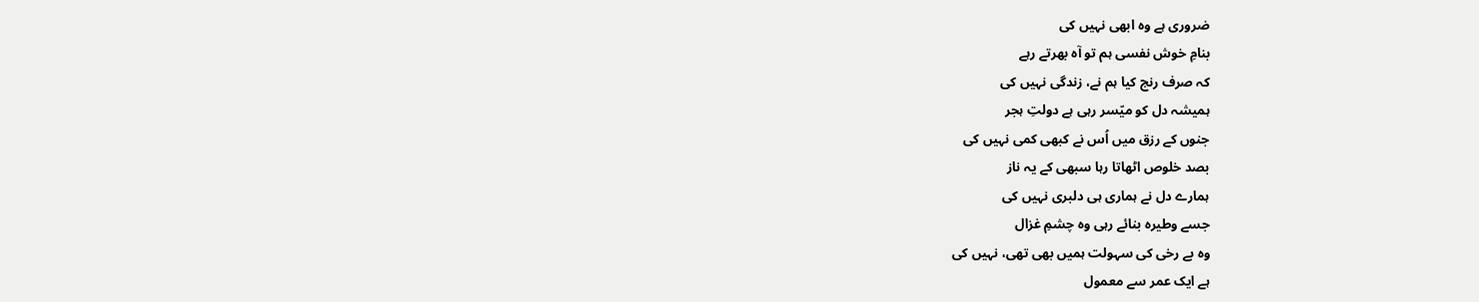ضروری ہے وہ ابھی نہیں کی
بنامِ خوش نفسی ہم تو آہ بھرتے رہے
کہ صرف رنج کیا ہم نے، زندگی نہیں کی
ہمیشہ دل کو میّسر رہی ہے دولتِ ہجر
جنوں کے رزق میں اُس نے کبھی کمی نہیں کی
بصد خلوص اٹھاتا رہا سبھی کے یہ ناز
ہمارے دل نے ہماری ہی دلبری نہیں کی
جسے وطیرہ بنائے رہی وہ چشمِ غزال
وہ بے رخی کی سہولت ہمیں بھی تھی، نہیں کی
ہے ایک عمر سے معمول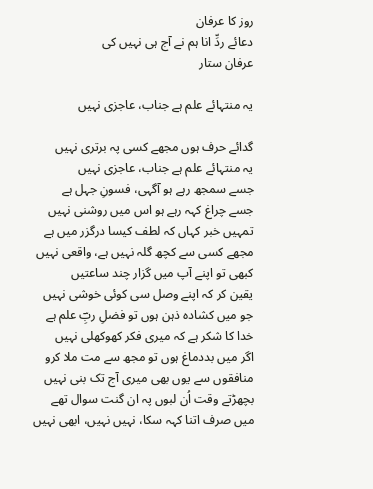روز کا عرفان
دعائے ردِّ انا ہم نے آج ہی نہیں کی
عرفان ستار

یہ منتہائے علم ہے جناب، عاجزی نہیں

گدائے حرف ہوں مجھے کسی پہ برتری نہیں
یہ منتہائے علم ہے جناب، عاجزی نہیں
جسے سمجھ رہے ہو آگہی، فسونِ جہل ہے
جسے چراغ کہہ رہے ہو اس میں روشنی نہیں
تمہیں خبر کہاں کہ لطف کیسا درگزر میں ہے
مجھے کسی سے کچھ گلہ نہیں ہے، واقعی نہیں
کبھی تو اپنے آپ میں گزار چند ساعتیں
یقین کر کہ اپنے وصل سی کوئی خوشی نہیں
جو میں کشادہ ذہن ہوں تو فضلِ ربِؔ علم ہے
خدا کا شکر ہے کہ میری فکر کھوکھلی نہیں
اگر میں بددماغ ہوں تو مجھ سے مت ملا کرو
منافقوں سے یوں بھی میری آج تک بنی نہیں
بچھڑتے وقت اُن لبوں پہ ان گنت سوال تھے
میں صرف اتنا کہہ سکا، نہیں نہیں، ابھی نہیں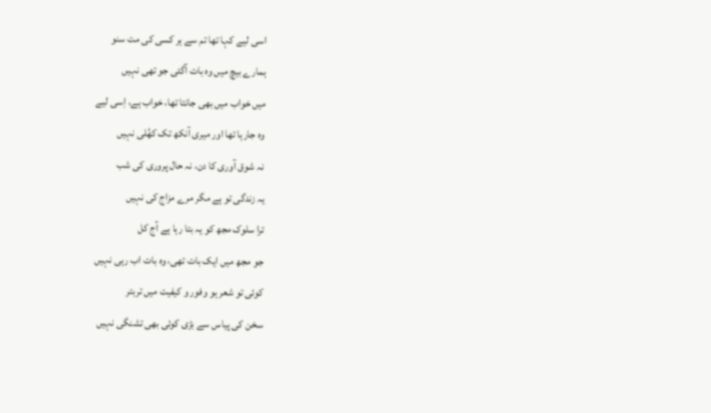اسی لیے کہا تھا تم سے ہر کسی کی مت سنو
ہمارے بیچ میں وہ بات آگئی جو تھی نہیں
میں خواب میں بھی جانتا تھا، خواب ہے، اِسی لیے
وہ جارہا تھا اور میری آنکھ تک کھُلی نہیں
نہ شوق آوری کا دن، نہ حال پروری کی شب
یہ زندگی تو ہے مگر مرے مزاج کی نہیں
ترا سلوک مجھ کو یہ بتا رہا ہے آج کل
جو مجھ میں ایک بات تھی، وہ بات اب رہی نہیں
کوئی تو شعر ہو وفور و کیفیت میں تربتر
سخن کی پیاس سے بڑی کوئی بھی تشنگی نہیں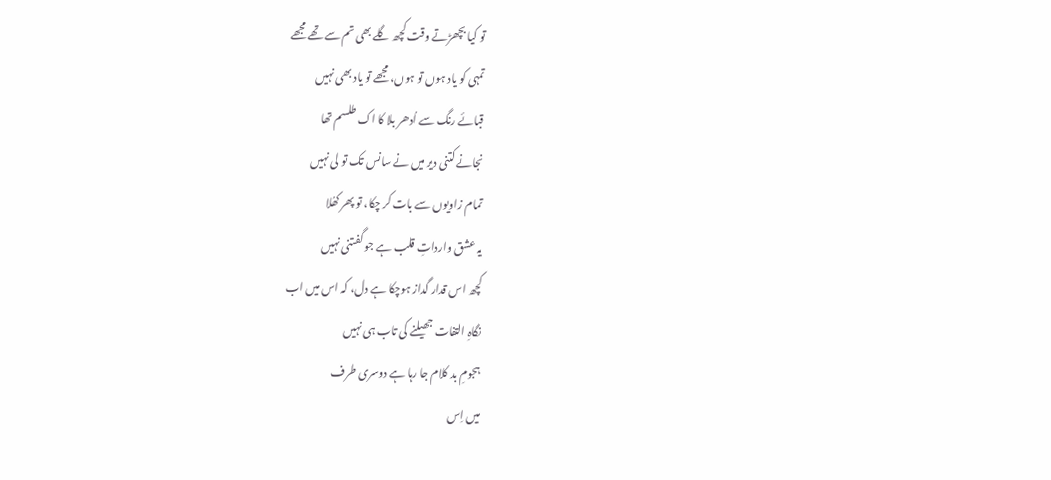تو کیا بچھڑتے وقت کچھ گلے بھی تم سے تھے مجھے
تمہی کو یاد ہوں تو ہوں، مجھے تو یاد بھی نہیں
قبائے رنگ سے اُدھر بلا کا اک طلسم تھا
نجانے کتنی دیر میں نے سانس تک تو لی نہیں
تمام زاویوں سے بات کر چکا، تو پھر کھُلا
یہ عشق وارداتِ قلب ہے جو گفتنی نہیں
کچھ اس قدار گداز ہوچکا ہے دل، کہ اس میں اب
نگاہِ التفات جھیلنے کی تاب ہی نہیں
ہجومِ بد کلام جا رہا ہے دوسری طرف
میں اِس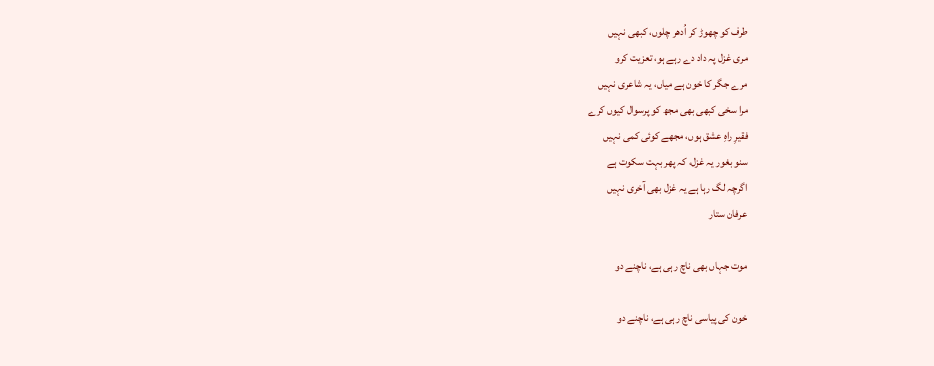طرف کو چھوڑ کر اُدھر چلوں، کبھی نہیں
مری غزل پہ داد دے رہے ہو، تعزیت کرو
مرے جگر کا خون ہے میاں، یہ شاعری نہیں
مرا سخی کبھی بھی مجھ کو پرسوال کیوں کرے
فقیرِ راہِ عشق ہوں، مجھے کوئی کمی نہیں
سنو بغور یہ غزل، کہ پھر بہت سکوت ہے
اگرچہ لگ رہا ہے یہ غزل بھی آخری نہیں
عرفان ستار

موت جہاں بھی ناچ رہی ہے، ناچنے دو

خون کی پیاسی ناچ رہی ہے، ناچنے دو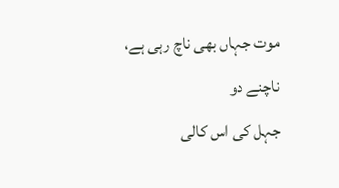موت جہاں بھی ناچ رہی ہے، ناچنے دو
جہل کی اس کالی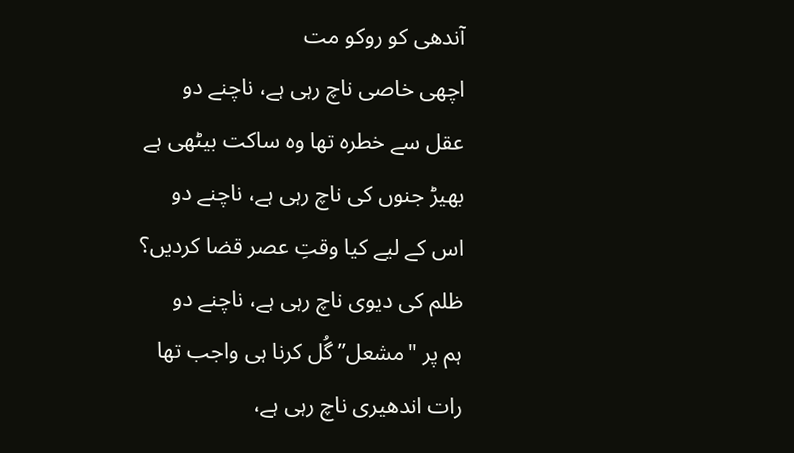آندھی کو روکو مت
اچھی خاصی ناچ رہی ہے، ناچنے دو
عقل سے خطرہ تھا وہ ساکت بیٹھی ہے
بھیڑ جنوں کی ناچ رہی ہے، ناچنے دو
اس کے لیے کیا وقتِ عصر قضا کردیں؟
ظلم کی دیوی ناچ رہی ہے، ناچنے دو
ہم پر "مشعل” گُل کرنا ہی واجب تھا
رات اندھیری ناچ رہی ہے،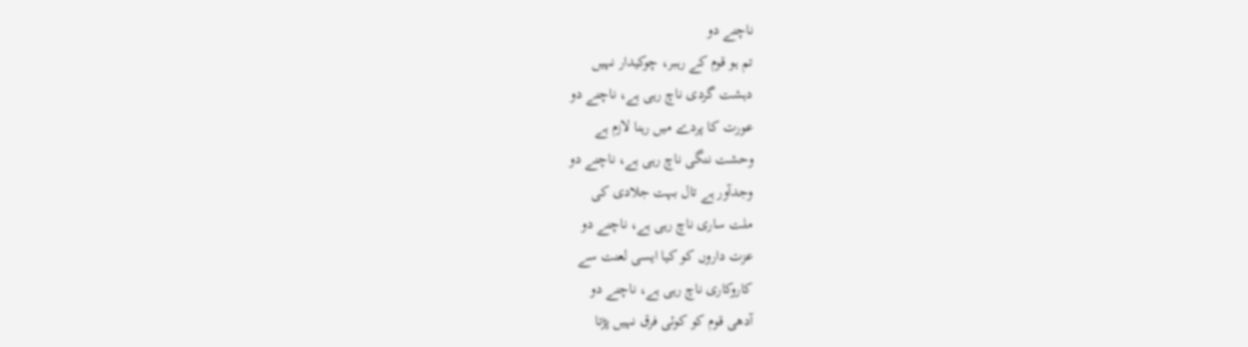ناچنے دو
تم ہو قوم کے رہبر، چوکیدار نہیں
دہشت گردی ناچ رہی ہے، ناچنے دو
عورت کا پردے میں رہنا لازم ہے
وحشت ننگی ناچ رہی ہے، ناچنے دو
وجدآور ہے تال بہت جلادی کی
ملت ساری ناچ رہی ہے، ناچنے دو
عزت داروں کو کیا ایسی لعنت سے
کاروکاری ناچ رہی ہے، ناچنے دو
آدھی قوم کو کوئی فرق نہیں پڑتا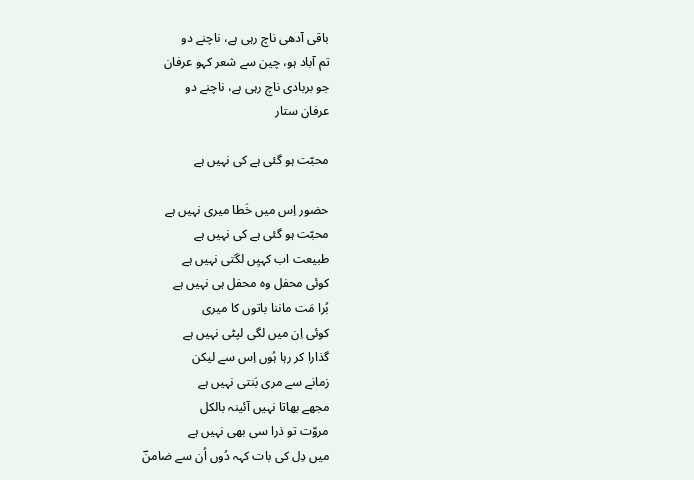باقی آدھی ناچ رہی ہے، ناچنے دو
تم آباد ہو، چین سے شعر کہو عرفان
جو بربادی ناچ رہی ہے، ناچنے دو
عرفان ستار

محبّت ہو گئی ہے کی نہیں ہے

حضور اِس میں خَطا میری نہیں ہے
محبّت ہو گئی ہے کی نہیں ہے
طبیعت اب کہیِں لگتی نہیں ہے
کوئی محفل وہ محفل ہی نہیں ہے
بُرا مَت ماننا باتوں کا میری
کوئی اِن میں لگی لپٹی نہیں ہے
گذارا کر رہا ہُوں اِس سے لیکن
زمانے سے مری بَنتی نہیں ہے
مجھے بھاتا نہیں آئینہ بالکل
مروّت تو ذرا سی بھی نہیں ہے
میں دِل کی بات کہہ دُوں اُن سے ضامنؔ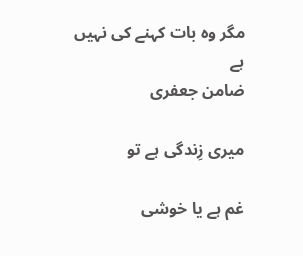مگر وہ بات کہنے کی نہیں ہے
ضامن جعفری

میری زِندگی ہے تو

غم ہے یا خوشی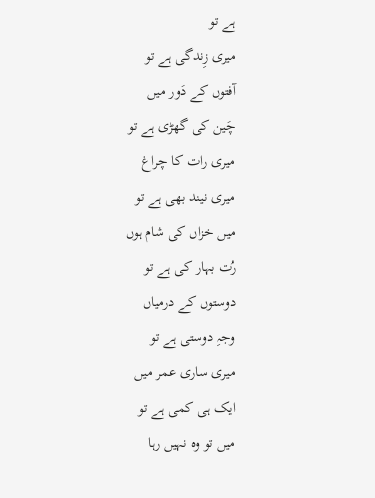ہے تو
میری زِندگی ہے تو
آفتوں کے دَور میں
چَین کی گھڑی ہے تو
میری رات کا چراغ
میری نیند بھی ہے تو
میں خزاں کی شام ہوں
رُت بہار کی ہے تو
دوستوں کے درمیاں
وجہِ دوستی ہے تو
میری ساری عمر میں
ایک ہی کمی ہے تو
میں تو وہ نہیں رہا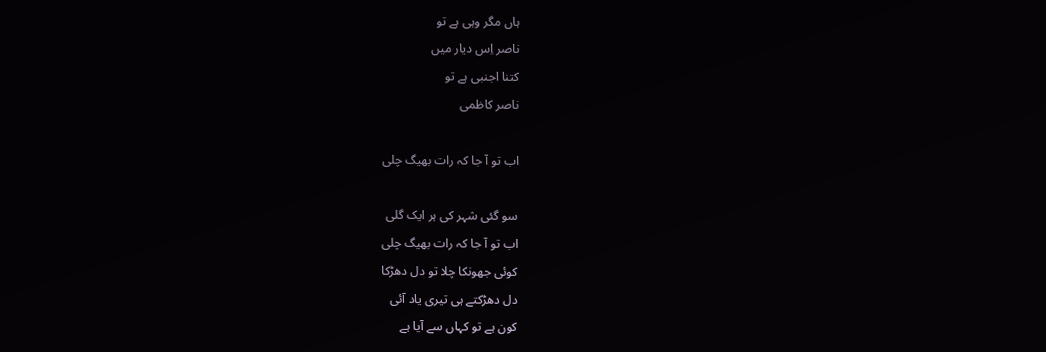ہاں مگر وہی ہے تو
ناصر اِس دیار میں
کتنا اجنبی ہے تو
ناصر کاظمی

اب تو آ جا کہ رات بھیگ چلی

سو گئی شہر کی ہر ایک گلی
اب تو آ جا کہ رات بھیگ چلی
کوئی جھونکا چلا تو دل دھڑکا
دل دھڑکتے ہی تیری یاد آئی
کون ہے تو کہاں سے آیا ہے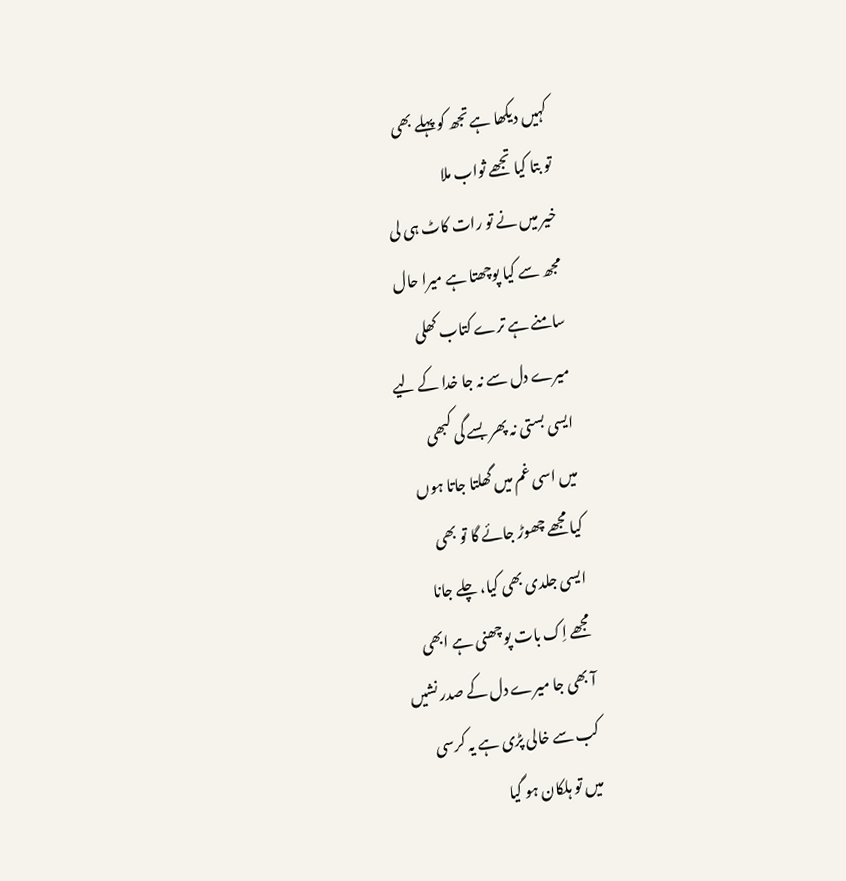کہیں دیکھا ہے تجھ کو پہلے بھی
تو بتا کیا تجھے ثواب ملا
خیر میں نے تو رات کاٹ ہی لی
مجھ سے کیا پوچھتا ہے میرا حال
سامنے ہے ترے کتاب کھلی
میرے دل سے نہ جا خدا کے لیے
ایسی بستی نہ پھر بسے گی کبھی
میں اسی غم میں گھلتا جاتا ہوں
کیا مجھے چھوڑ جائے گا تو بھی
ایسی جلدی بھی کیا، چلے جانا
مجھے اِک بات پوچھنی ہے ابھی
آ بھی جا میرے دل کے صدر نشیں
کب سے خالی پڑی ہے یہ کرسی
میں تو ہلکان ہو گیا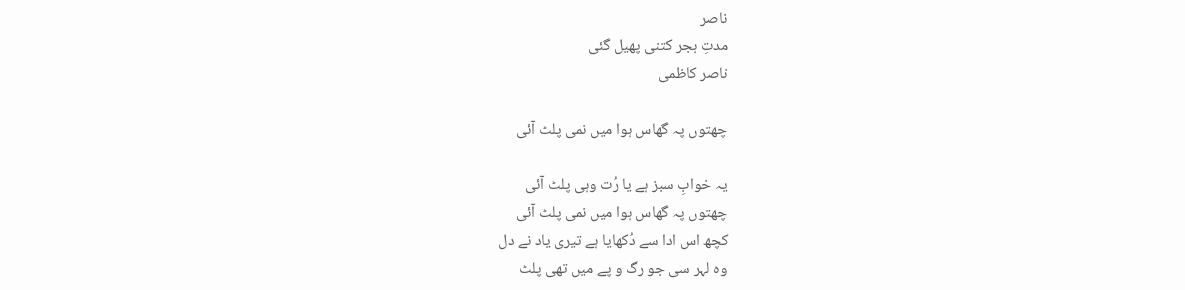ناصر
مدتِ ہجر کتنی پھیل گئی
ناصر کاظمی

چھتوں پہ گھاس ہوا میں نمی پلٹ آئی

یہ خوابِ سبز ہے یا رُت وہی پلٹ آئی
چھتوں پہ گھاس ہوا میں نمی پلٹ آئی
کچھ اس ادا سے دُکھایا ہے تیری یاد نے دل
وہ لہر سی جو رگ و پے میں تھی پلٹ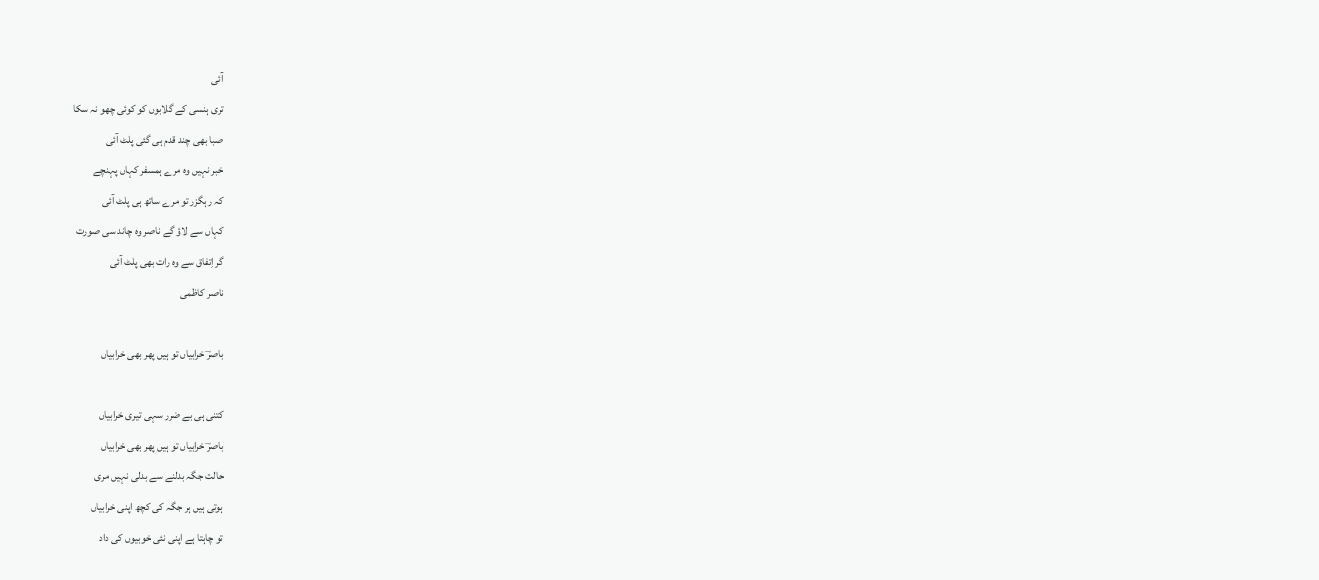آئی
تری ہنسی کے گلابوں کو کوئی چھو نہ سکا
صبا بھی چند قدم ہی گئی پلٹ آئی
خبر نہیں وہ مرے ہمسفر کہاں پہنچے
کہ رہگزر تو مرے ساتھ ہی پلٹ آئی
کہاں سے لاؤ گے ناصر وہ چاند سی صورت
گر اِتفاق سے وہ رات بھی پلٹ آئی
ناصر کاظمی

باصرؔ خرابیاں تو ہیں پھر بھی خرابیاں

کتنی ہی بے ضرر سہی تیری خرابیاں
باصرؔ خرابیاں تو ہیں پھر بھی خرابیاں
حالت جگہ بدلنے سے بدلی نہیں مری
ہوتی ہیں ہر جگہ کی کچھ اپنی خرابیاں
تو چاہتا ہے اپنی نئی خوبیوں کی داد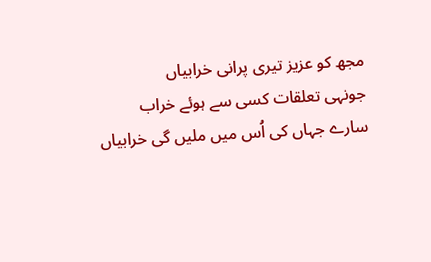مجھ کو عزیز تیری پرانی خرابیاں
جونہی تعلقات کسی سے ہوئے خراب
سارے جہاں کی اُس میں ملیں گی خرابیاں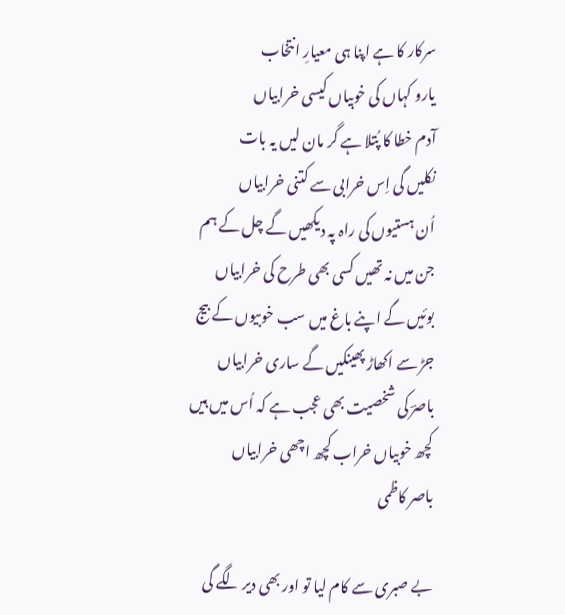سرکار کا ہے اپنا ہی معیارِ انتخاب
یارو کہاں کی خوبیاں کیسی خرابیاں
آدم خطا کا پُتلا ہے گر مان لیں یہ بات
نکلیں گی اِس خرابی سے کتنی خرابیاں
اُن ہستیوں کی راہ پہ دیکھیں گے چل کے ہم
جن میں نہ تھیں کسی بھی طرح کی خرابیاں
بوئیں گے اپنے باغ میں سب خوبیوں کے بیج
جڑ سے اکھاڑ پھینکیں گے ساری خرابیاں
باصرؔ کی شخصیت بھی عجب ہے کہ اُس میں ہیں
کچھ خوبیاں خراب کچھ اچھی خرابیاں
باصر کاظمی

بے صبری سے کام لیا تو اور بھی دیر لگے گی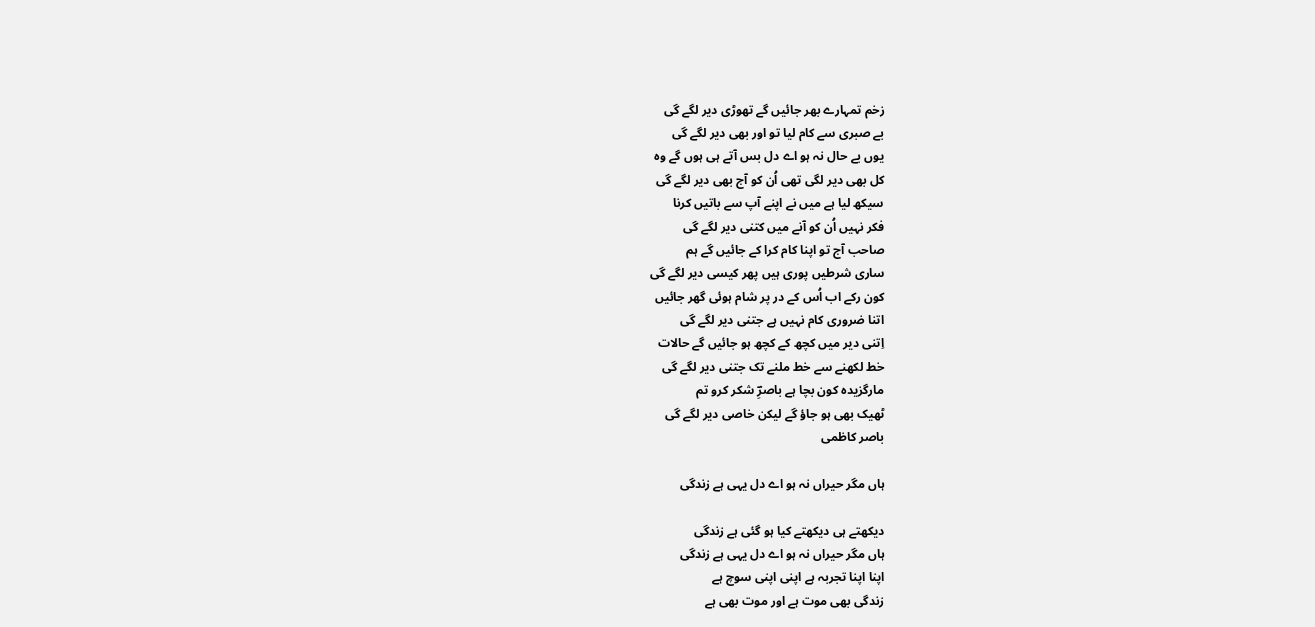زخم تمہارے بھر جائیں گے تھوڑی دیر لگے گی
بے صبری سے کام لیا تو اور بھی دیر لگے گی
یوں بے حال نہ ہو اے دل بس آتے ہی ہوں گے وہ
کل بھی دیر لگی تھی اُن کو آج بھی دیر لگے گی
سیکھ لیا ہے میں نے اپنے آپ سے باتیں کرنا
فکر نہیں اُن کو آنے میں کتنی دیر لگے گی
صاحب آج تو اپنا کام کرا کے جائیں گے ہم
ساری شرطیں پوری ہیں پھر کیسی دیر لگے گی
کون رکے اب اُس کے در پر شام ہوئی گھر جائیں
اتنا ضروری کام نہیں ہے جتنی دیر لگے گی
اِتنی دیر میں کچھ کے کچھ ہو جائیں گے حالات
خط لکھنے سے خط ملنے تک جتنی دیر لگے گی
مارگزیدہ کون بچا ہے باصرِؔ شکر کرو تم
ٹھیک بھی ہو جاؤ گے لیکن خاصی دیر لگے گی
باصر کاظمی

ہاں مگر حیراں نہ ہو اے دل یہی ہے زندگی

دیکھتے ہی دیکھتے کیا ہو گئی ہے زندگی
ہاں مگر حیراں نہ ہو اے دل یہی ہے زندگی
اپنا اپنا تجربہ ہے اپنی اپنی سوچ ہے
زندگی بھی موت ہے اور موت بھی ہے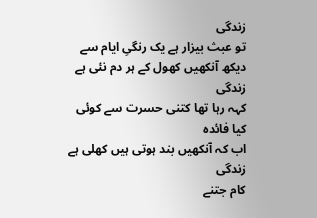زندگی
تو عبث بیزار ہے یک رنگیِ ایام سے
دیکھ آنکھیں کھول کے ہر دم نئی ہے زندگی
کہہ رہا تھا کتنی حسرت سے کوئی کیا فائدہ
اب کہ آنکھیں بند ہوتی ہیں کھلی ہے زندگی
کام جتنے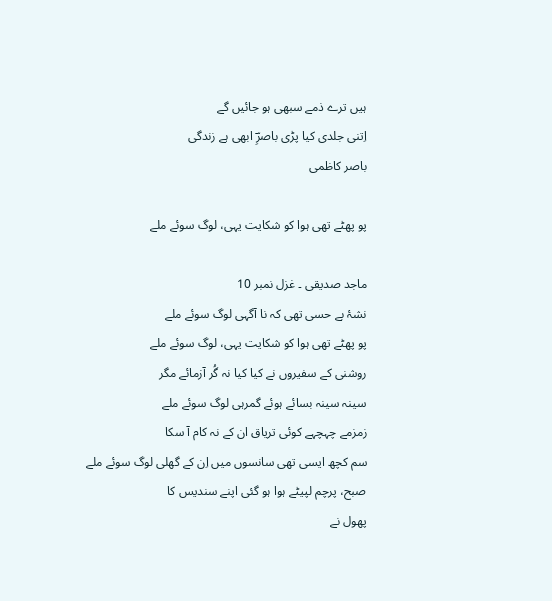ہیں ترے ذمے سبھی ہو جائیں گے
اِتنی جلدی کیا پڑی باصرِؔ ابھی ہے زندگی
باصر کاظمی

پو پھٹے تھی ہوا کو شکایت یہی، لوگ سوئے ملے

ماجد صدیقی ۔ غزل نمبر 10
نشۂ بے حسی تھی کہ نا آگہی لوگ سوئے ملے
پو پھٹے تھی ہوا کو شکایت یہی، لوگ سوئے ملے
روشنی کے سفیروں نے کیا کیا نہ گُر آزمائے مگر
سینہ سینہ بسائے ہوئے گمرہی لوگ سوئے ملے
زمزمے چہچہے کوئی تریاق ان کے نہ کام آ سکا
سم کچھ ایسی تھی سانسوں میں اِن کے گھلی لوگ سوئے ملے
صبح، پرچم لپیٹے ہوا ہو گئی اپنے سندیس کا
پھول نے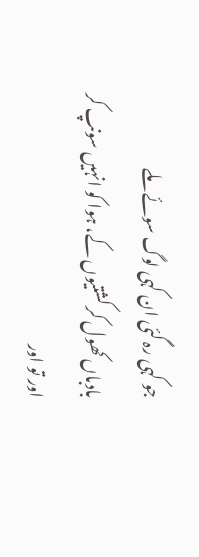جو کہی رہ گئی ان کہی لوگ سوئے ملے
بادباں کھول کر کشتیوں کے، ہوا کو انہیں سونپ کر
اور تو اور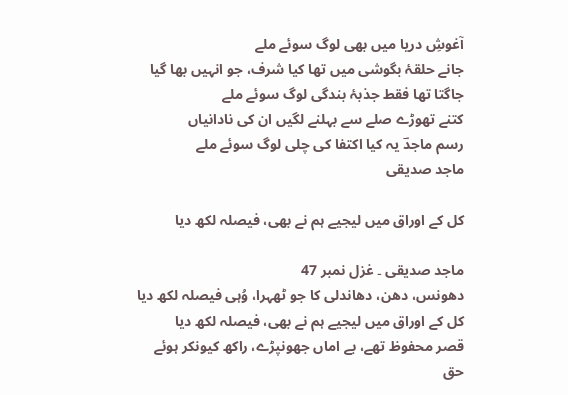آغوشِ دریا میں بھی لوگ سوئے ملے
جانے حلقۂ بگوشی میں تھا کیا شرف، جو انہیں بھا گیا
جاگتا تھا فقط جذبۂ بندگی لوگ سوئے ملے
کتنے تھوڑے صلے سے بہلنے لگیں ان کی نادانیاں
رسم ماجدؔ یہ کیا اکتفا کی چلی لوگ سوئے ملے
ماجد صدیقی

کل کے اوراق میں لیجیے ہم نے بھی، فیصلہ لکھ دیا

ماجد صدیقی ۔ غزل نمبر 47
دھونس، دھن، دھاندلی کا جو ٹھہرا، وُہی فیصلہ لکھ دیا
کل کے اوراق میں لیجیے ہم نے بھی، فیصلہ لکھ دیا
قصر محفوظ تھے، بے اماں جھونپڑے، راکھ کیونکر ہوئے
حق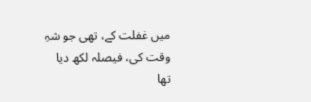میں غفلت کے، تھی جو شہِ وقت کی، فیصلہ لکھ دیا
تھا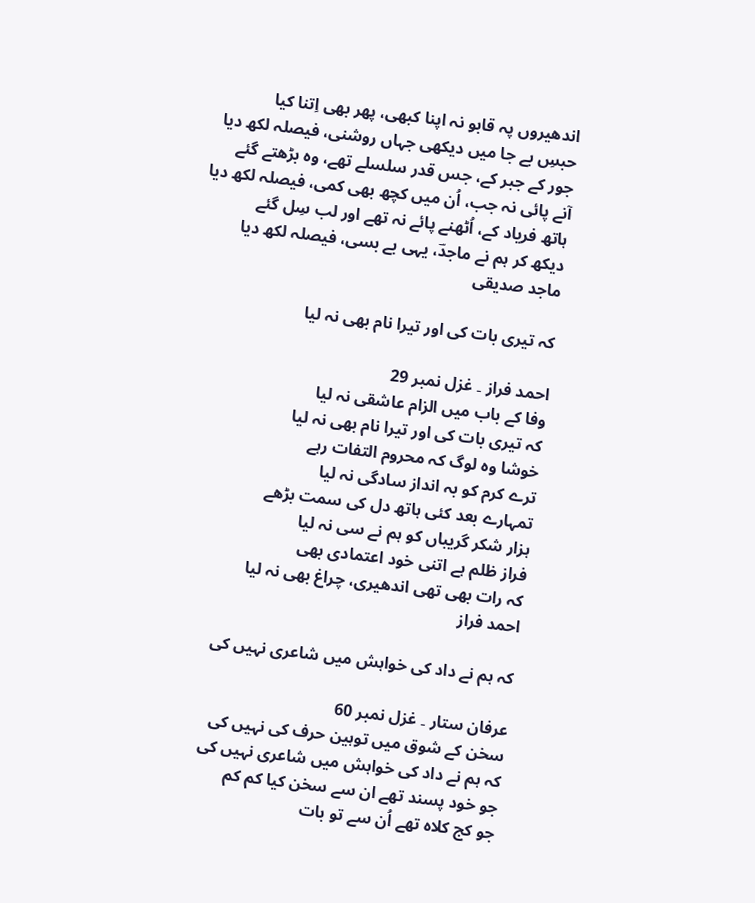اندھیروں پہ قابو نہ اپنا کبھی، پھر بھی اِتنا کیا
حبسِ بے جا میں دیکھی جہاں روشنی، فیصلہ لکھ دیا
جور کے جبر کے، جس قدر سلسلے تھے، وہ بڑھتے گئے
آنے پائی نہ جب، اُن میں کچھ بھی کمی، فیصلہ لکھ دیا
ہاتھ فریاد کے، اُٹھنے پائے نہ تھے اور لب سِل گئے
دیکھ کر ہم نے ماجدؔ، یہی بے بسی، فیصلہ لکھ دیا
ماجد صدیقی

کہ تیری بات کی اور تیرا نام بھی نہ لیا

احمد فراز ۔ غزل نمبر 29
وفا کے باب میں الزام عاشقی نہ لیا
کہ تیری بات کی اور تیرا نام بھی نہ لیا
خوشا وہ لوگ کہ محروم التفات رہے
ترے کرم کو بہ انداز سادگی نہ لیا
تمہارے بعد کئی ہاتھ دل کی سمت بڑھے
ہزار شکر گریباں کو ہم نے سی نہ لیا
فراز ظلم ہے اتنی خود اعتمادی بھی
کہ رات بھی تھی اندھیری، چراغ بھی نہ لیا
احمد فراز

کہ ہم نے داد کی خواہش میں شاعری نہیں کی

عرفان ستار ۔ غزل نمبر 60
سخن کے شوق میں توہین حرف کی نہیں کی
کہ ہم نے داد کی خواہش میں شاعری نہیں کی
جو خود پسند تھے ان سے سخن کیا کم کم
جو کج کلاہ تھے اُن سے تو بات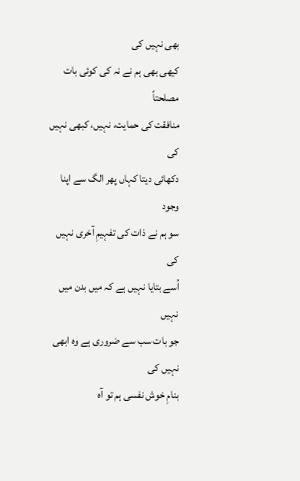بھی نہیں کی
کیھی بھی ہم نے نہ کی کوئی بات مصلحتاً
منافقت کی حمایت، نہیں، کبھی نہیں کی
دکھائی دیتا کہاں پھر الگ سے اپنا وجود
سو ہم نے ذات کی تفہیمِ آخری نہیں کی
اُسے بتایا نہیں ہے کہ میں بدن میں نہیں
جو بات سب سے ضروری ہے وہ ابھی نہیں کی
بنامِ خوش نفسی ہم تو آہ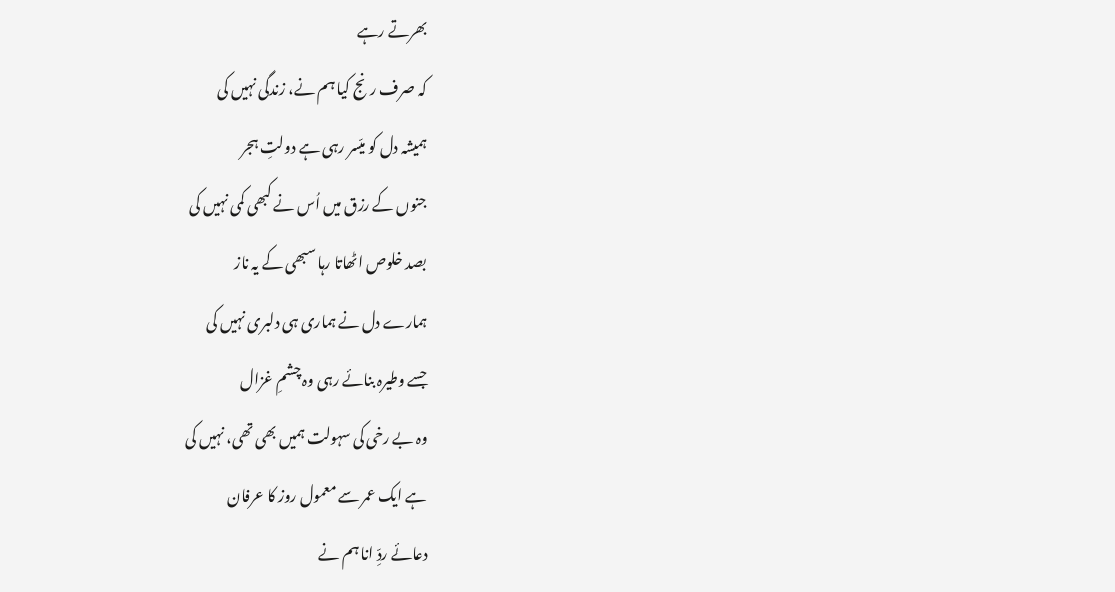بھرتے رہے
کہ صرف رنج کیا ہم نے، زندگی نہیں کی
ہمیشہ دل کو میّسر رہی ہے دولتِ ہجر
جنوں کے رزق میں اُس نے کبھی کمی نہیں کی
بصد خلوص اٹھاتا رہا سبھی کے یہ ناز
ہمارے دل نے ہماری ہی دلبری نہیں کی
جسے وطیرہ بنائے رہی وہ چشمِ غزال
وہ بے رخی کی سہولت ہمیں بھی تھی، نہیں کی
ہے ایک عمر سے معمول روز کا عرفان
دعائے ردِّ انا ہم نے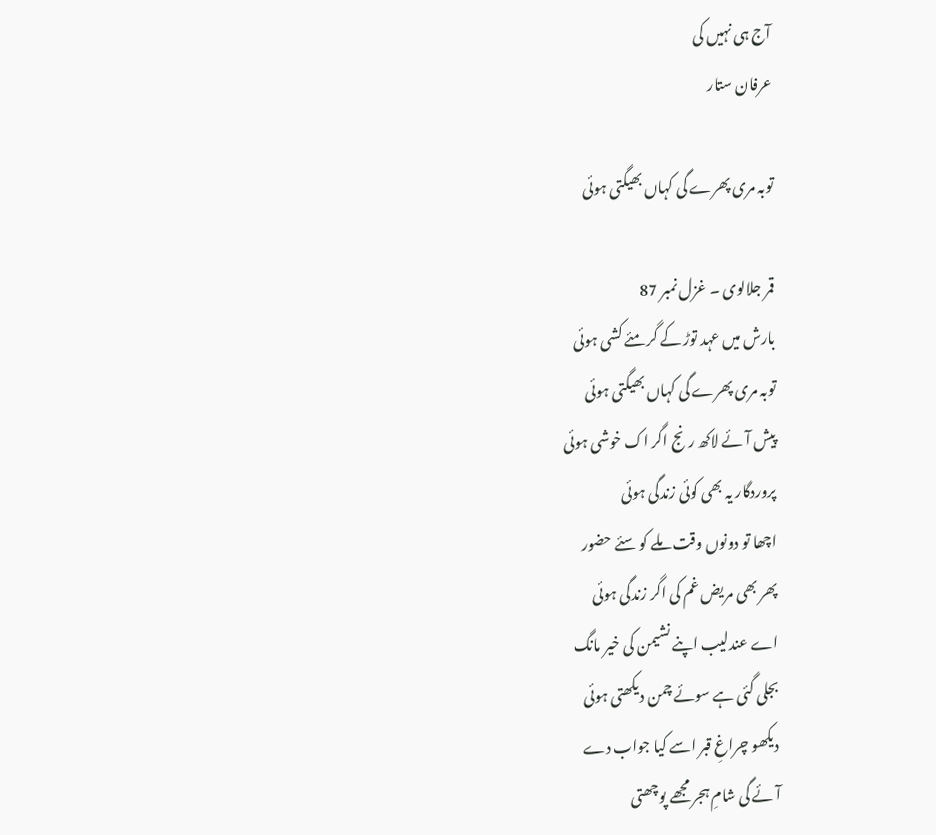آج ہی نہیں کی
عرفان ستار

توبہ مری پھرے گی کہاں بھیگتی ہوئی

قمر جلالوی ۔ غزل نمبر 87
بارش میں عہد توڑ کے گر مئے کشی ہوئی
توبہ مری پھرے گی کہاں بھیگتی ہوئی
پیش آئے لاکھ رنج اگر اک خوشی ہوئی
پروردگار یہ بھی کوئی زندگی ہوئی
اچھا تو دونوں وقت ملے کو سئے حضور
پھر بھی مریض غم کی اگر زندگی ہوئی
اے عندلیب اپنے نشیمن کی خیر مانگ
بجلی گئی ہے سوئے چمن دیکھتی ہوئی
دیکھو چراغِ قبر اسے کیا جواب دے
آئے گی شامِ ہجر مجھے پوچھتی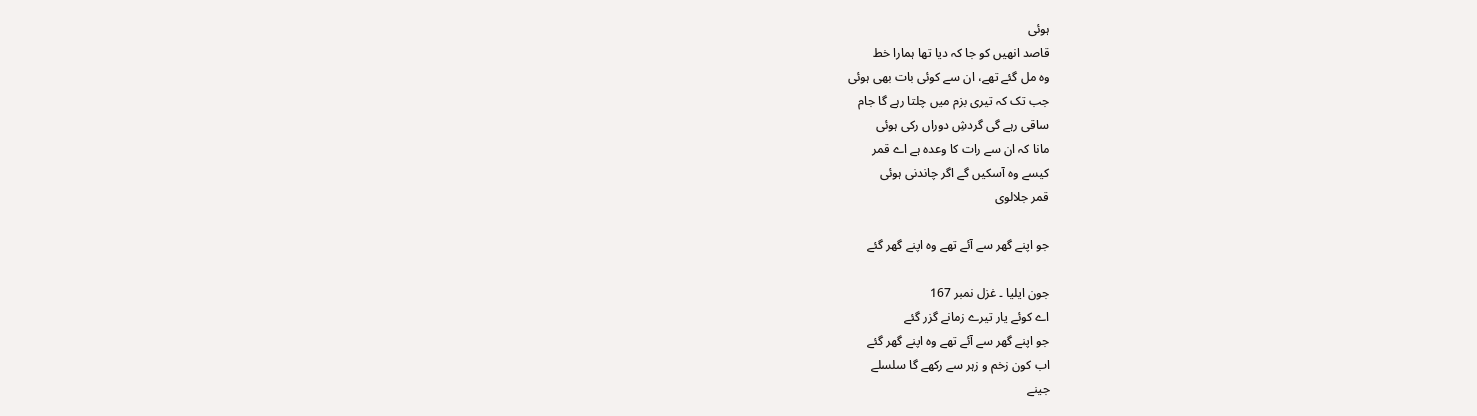ہوئی
قاصد انھیں کو جا کہ دیا تھا ہمارا خط
وہ مل گئے تھے، ان سے کوئی بات بھی ہوئی
جب تک کہ تیری بزم میں چلتا رہے گا جام
ساقی رہے گی گردشِ دوراں رکی ہوئی
مانا کہ ان سے رات کا وعدہ ہے اے قمر
کیسے وہ آسکیں گے اگر چاندنی ہوئی
قمر جلالوی

جو اپنے گھر سے آئے تھے وہ اپنے گھر گئے

جون ایلیا ۔ غزل نمبر 167
اے کوئے یار تیرے زمانے گزر گئے
جو اپنے گھر سے آئے تھے وہ اپنے گھر گئے
اب کون زخم و زہر سے رکھے گا سلسلے
جینے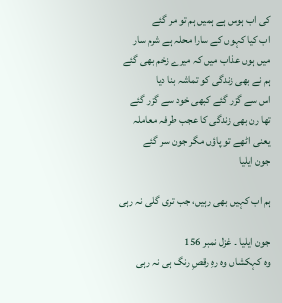کی اب ہوس ہے ہمیں ہم تو مر گئے
اب کیا کہوں کے سارا محلہ ہے شرم سار
میں ہوں عذاب میں کہ میرے زخم بھی گئے
ہم نے بھی زندگی کو تماشہ بنا دیا
اس سے گزر گئے کبھی خود سے گزر گئے
تھا رن بھی زندگی کا عجب طرفہ معاملہ
یعنی اٹھے تو پاؤں مگر جون سر گئے
جون ایلیا

ہم اب کہیں بھی رہیں، جب تری گلی نہ رہی

جون ایلیا ۔ غزل نمبر 156
وہ کہکشاں وہ رہِ رقصِ رنگ ہی نہ رہی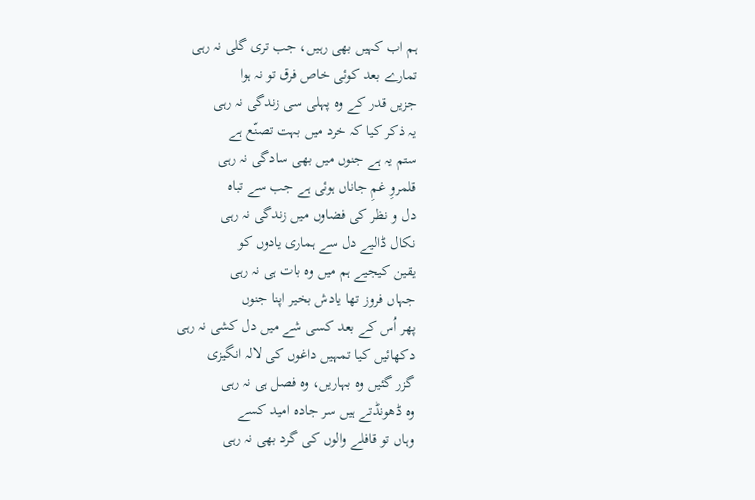ہم اب کہیں بھی رہیں، جب تری گلی نہ رہی
تمارے بعد کوئی خاص فرق تو نہ ہوا
جزیں قدر کے وہ پہلی سی زندگی نہ رہی
یہ ذکر کیا کہ خرد میں بہت تصنّع ہے
ستم یہ ہے جنوں میں بھی سادگی نہ رہی
قلمروِ غمِ جاناں ہوئی ہے جب سے تباہ
دل و نظر کی فضاوں میں زندگی نہ رہی
نکال ڈالیے دل سے ہماری یادوں کو
یقین کیجیے ہم میں وہ بات ہی نہ رہی
جہاں فروز تھا یادش بخیر اپنا جنوں
پھر اُس کے بعد کسی شے میں دل کشی نہ رہی
دکھائیں کیا تمہیں داغوں کی لالہ انگیزی
گزر گئیں وہ بہاریں، وہ فصل ہی نہ رہی
وہ ڈھونڈتے ہیں سر جادہ امید کسے
وہاں تو قافلے والوں کی گرد بھی نہ رہی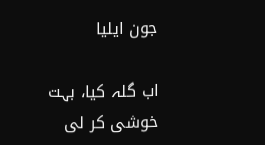جون ایلیا

اب گلہ کیا، بہت خوشی کر لی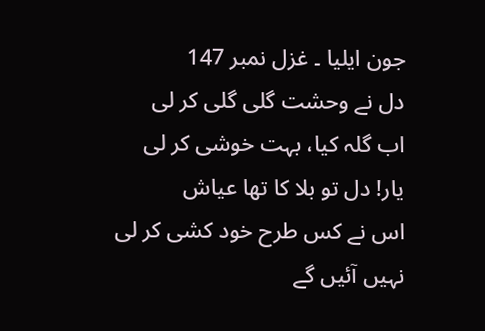جون ایلیا ۔ غزل نمبر 147
دل نے وحشت گلی گلی کر لی
اب گلہ کیا، بہت خوشی کر لی
یار! دل تو بلا کا تھا عیاش
اس نے کس طرح خود کشی کر لی
نہیں آئیں گے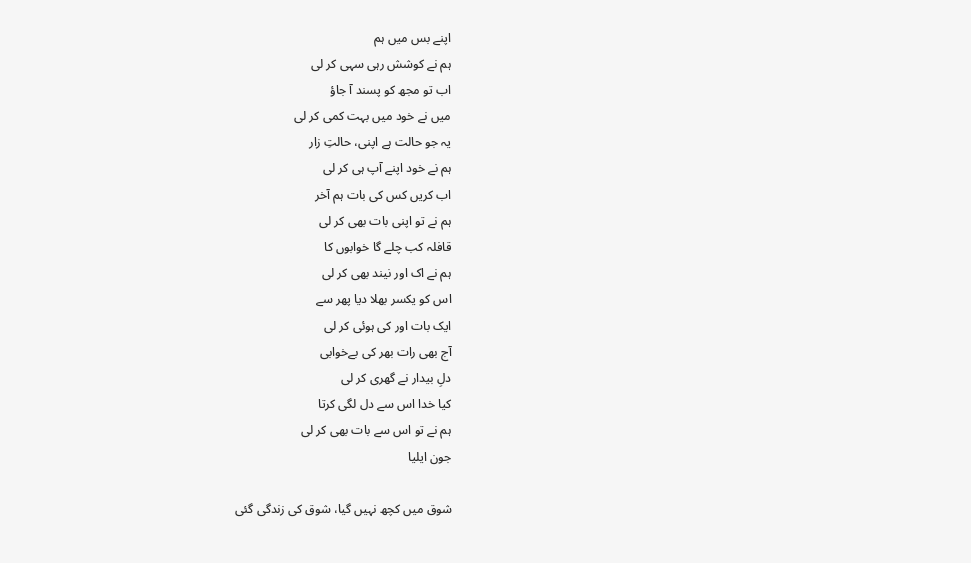اپنے بس میں ہم
ہم نے کوشش رہی سہی کر لی
اب تو مجھ کو پسند آ جاؤ
میں نے خود میں بہت کمی کر لی
یہ جو حالت ہے اپنی، حالتِ زار
ہم نے خود اپنے آپ ہی کر لی
اب کریں کس کی بات ہم آخر
ہم نے تو اپنی بات بھی کر لی
قافلہ کب چلے گا خوابوں کا
ہم نے اک اور نیند بھی کر لی
اس کو یکسر بھلا دیا پھر سے
ایک بات اور کی ہوئی کر لی
آج بھی رات بھر کی بےخوابی
دلِ بیدار نے گھری کر لی
کیا خدا اس سے دل لگی کرتا
ہم نے تو اس سے بات بھی کر لی
جون ایلیا

شوق میں کچھ نہیں گیا، شوق کی زندگی گئی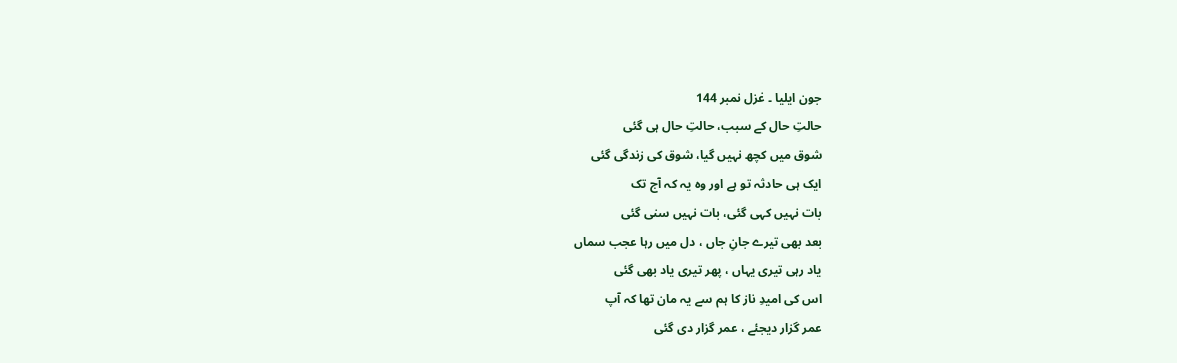جون ایلیا ۔ غزل نمبر 144
حالتِ حال کے سبب، حالتِ حال ہی گئی
شوق میں کچھ نہیں گیا، شوق کی زندگی گئی
ایک ہی حادثہ تو ہے اور وہ یہ کہ آج تک
بات نہیں کہی گئی، بات نہیں سنی گئی
بعد بھی تیرے جانِ جاں ، دل میں رہا عجب سماں
یاد رہی تیری یہاں ، پھر تیری یاد بھی گئی
اس کی امیدِ ناز کا ہم سے یہ مان تھا کہ آپ
عمر گزار دیجئے ، عمر گزار دی گئی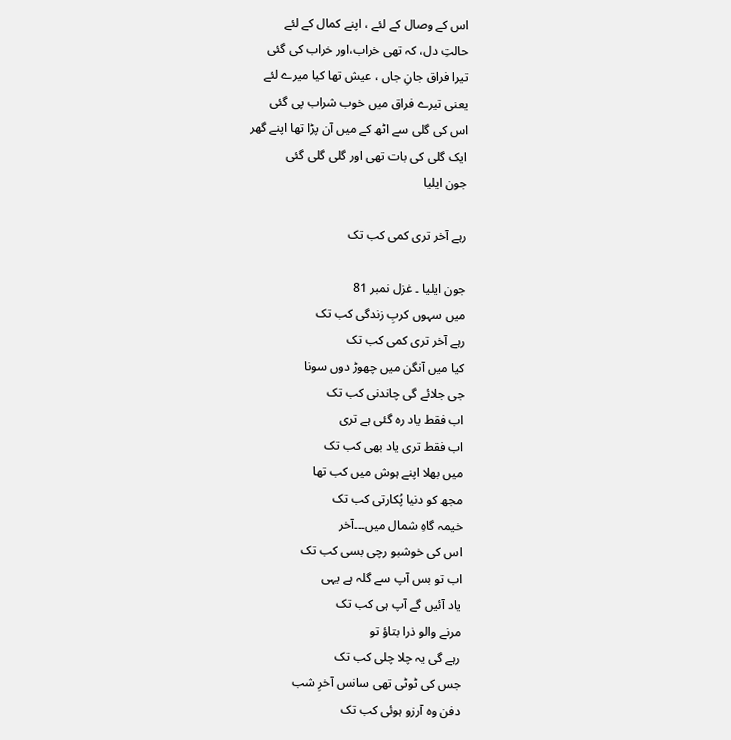اس کے وصال کے لئے ، اپنے کمال کے لئے
حالتِ دل، کہ تھی خراب،اور خراب کی گئی
تیرا فراق جانِ جاں ، عیش تھا کیا میرے لئے
یعنی تیرے فراق میں خوب شراب پی گئی
اس کی گلی سے اٹھ کے میں آن پڑا تھا اپنے گھر
ایک گلی کی بات تھی اور گلی گلی گئی
جون ایلیا

رہے آخر تری کمی کب تک

جون ایلیا ۔ غزل نمبر 81
میں سہوں کربِ زندگی کب تک
رہے آخر تری کمی کب تک
کیا میں آنگن میں چھوڑ دوں سونا
جی جلائے گی چاندنی کب تک
اب فقط یاد رہ گئی ہے تری
اب فقط تری یاد بھی کب تک
میں بھلا اپنے ہوش میں کب تھا
مجھ کو دنیا پُکارتی کب تک
خیمہ گاہِ شمال میں۔۔۔آخر
اس کی خوشبو رچی بسی کب تک
اب تو بس آپ سے گلہ ہے یہی
یاد آئیں گے آپ ہی کب تک
مرنے والو ذرا بتاؤ تو
رہے گی یہ چلا چلی کب تک
جس کی ٹوٹی تھی سانس آخرِ شب
دفن وہ آرزو ہوئی کب تک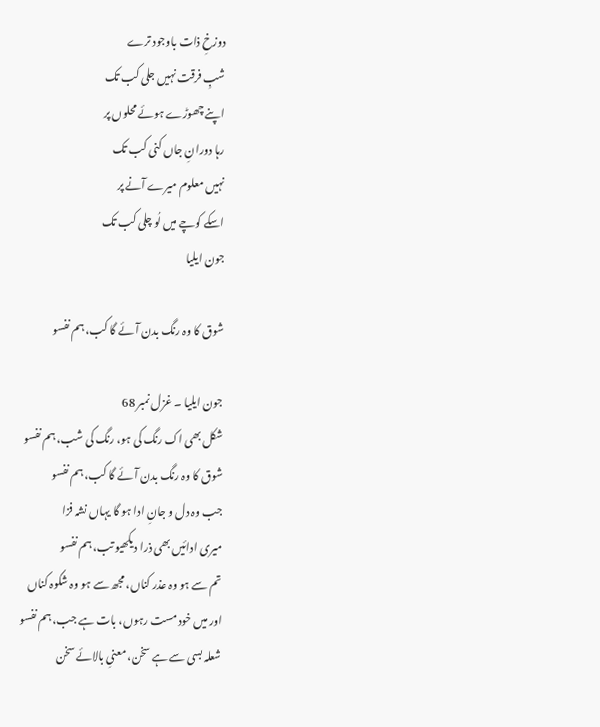دوزخِ ذات باوجود ترے
شبِ فرقت نہیں جلی کب تک
اپنے چھوڑے ہوئے محلوں پر
رہا دورانِ جاں کنی کب تک
نہیں معلوم میرے آنے پر
اسکے کوچے میں لُو چلی کب تک
جون ایلیا

شوق کا وہ رنگ بدن آئے گا کب، ہم نفسو

جون ایلیا ۔ غزل نمبر 68
شکل بھی اک رنگ کی ہو، رنگ کی شب، ہم نفسو
شوق کا وہ رنگ بدن آئے گا کب، ہم نفسو
جب وہ دل و جانِ ادا ہو گا یہاں نشہ فزا
میری ادائیں بھی ذرا دیکھیو تب، ہم نفسو
تم سے ہو وہ عذر کناں، مجھ سے ہو وہ شکوہ کناں
اور میں خود مست رہوں، بات ہے جب، ہم نفسو
شعلہ بسی سے ہے سخن، معنیِ بالائے سخن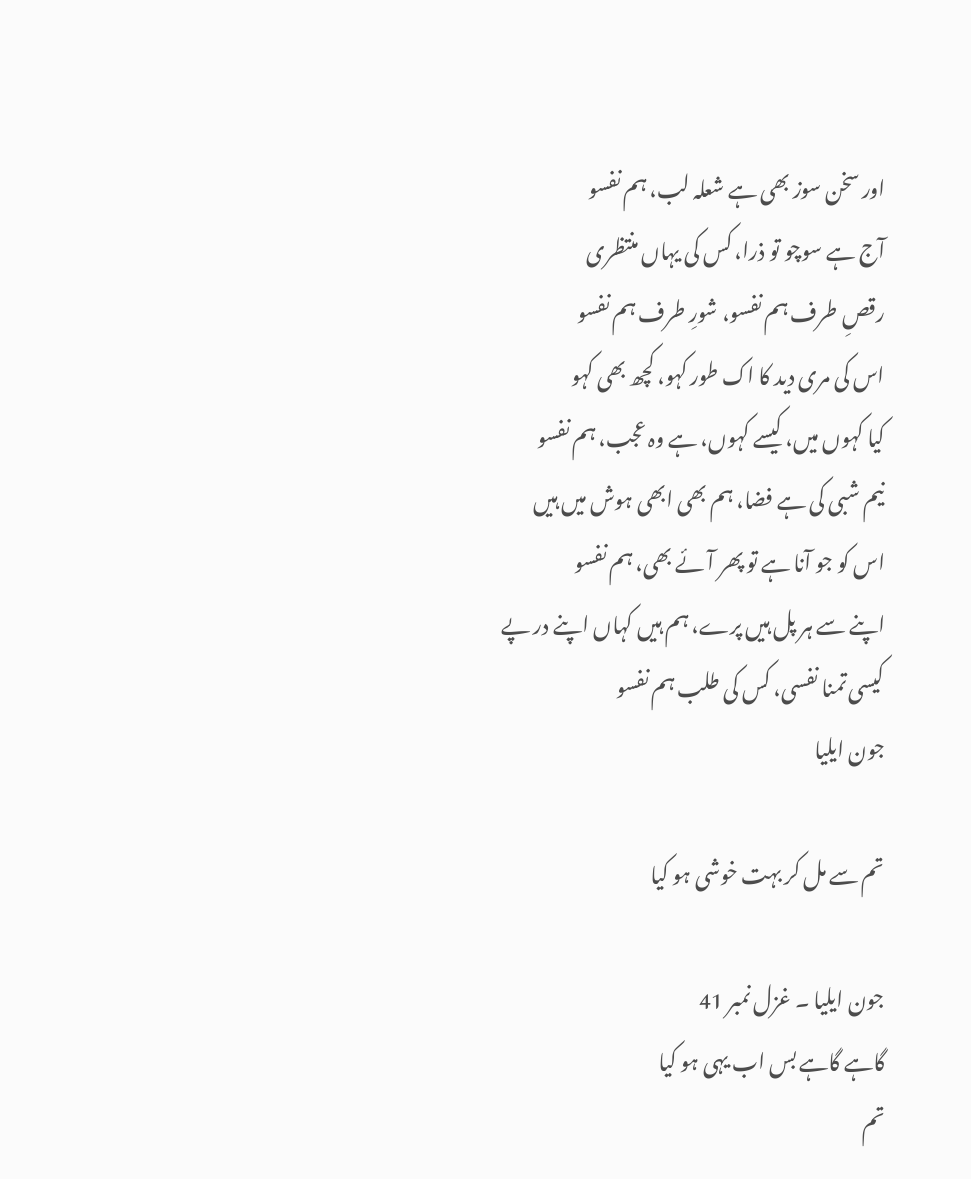اور سخن سوز بھی ہے شعلہ لب، ہم نفسو
آج ہے سوچو تو ذرا، کس کی یہاں منتظری
رقصِ طرف ہم نفسو، شورِ طرف ہم نفسو
اس کی مری دید کا اک طور کہو، کچھ بھی کہو
کیا کہوں میں، کیسے کہوں، ہے وہ عجب، ہم نفسو
نیم شبی کی ہے فضا، ہم بھی ابھی ہوش میں ہیں
اس کو جو آنا ہے تو پھر آئے بھی، ہم نفسو
اپنے سے ہر پل ہیں پرے، ہم ہیں کہاں اپنے در پے
کیسی تمنا نفسی، کس کی طلب ہم نفسو
جون ایلیا

تم سے مل کر بہت خوشی ہو کیا

جون ایلیا ۔ غزل نمبر 41
گاہے گاہے بس اب یہی ہو کیا
تم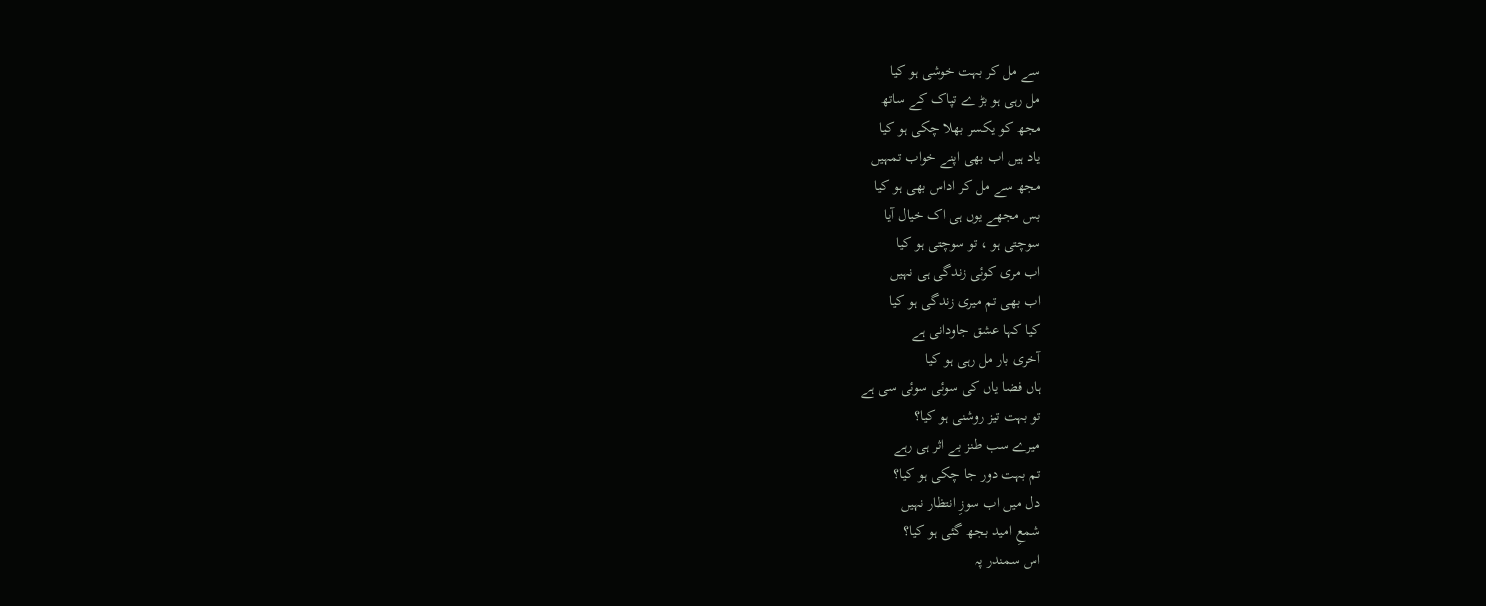سے مل کر بہت خوشی ہو کیا
مل رہی ہو بڑ ے تپاک کے ساتھ
مجھ کو یکسر بھلا چکی ہو کیا
یاد ہیں اب بھی اپنے خواب تمہیں
مجھ سے مل کر اداس بھی ہو کیا
بس مجھے یوں ہی اک خیال آیا
سوچتی ہو ، تو سوچتی ہو کیا
اب مری کوئی زندگی ہی نہیں
اب بھی تم میری زندگی ہو کیا
کیا کہا عشق جاودانی ہے
آخری بار مل رہی ہو کیا
ہاں فضا یاں کی سوئی سوئی سی ہے
تو بہت تیز روشنی ہو کیا؟
میرے سب طنز بے اثر ہی رہے
تم بہت دور جا چکی ہو کیا؟
دل میں اب سوزِ انتظار نہیں
شمعِ امید بجھ گئی ہو کیا؟
اس سمندر پہ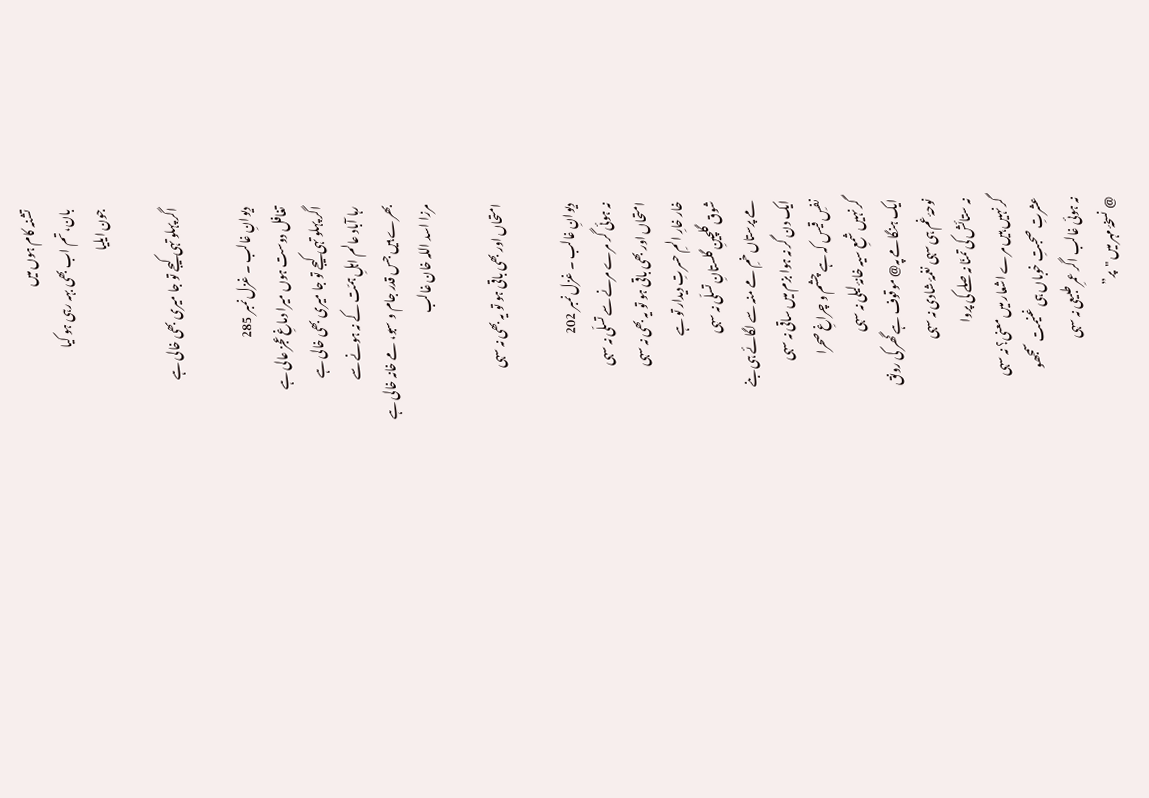تشنہ کام ہوں میں
بان، تم اب بھی بہہ رہی ہو کیا
جون ایلیا

اگر پہلو تہی کیجے تو جا میری بھی خالی ہے

دیوانِ غالب ۔ غزل نمبر 285
تغافل دوست ہوں میرا دماغِ عجز عالی ہے
اگر پہلو تہی کیجے تو جا میری بھی خالی ہے
رہا آباد عالم اہلِ ہمّت کے نہ ہونے سے
بھرے ہیں جس قدر جام و سبو، مے خانہ خالی ہے
مرزا اسد اللہ خان غالب

امتحاں اور بھی باقی ہو تو یہ بھی نہ سہی

دیوانِ غالب ۔ غزل نمبر 202
نہ ہوئی گر مرے مرنے سے تسلّی نہ سہی
امتحاں اور بھی باقی ہو تو یہ بھی نہ سہی
خار خارِ المِ حسرتِ دیدار تو ہے
شوق گلچینِ گلستانِ تسلّی نہ سہی
مے پرستاں خمِ مے منہ سے لگائے ہی بنے
ایک دن گر نہ ہوا بزم میں ساقی نہ سہی
نفسِ قیس کہ ہے چشم و چراغِ صحرا
گر نہیں شمعِ سیہ خانۂ لیلی نہ سہی
ایک ہنگامے پہ@ موقوف ہے گھر کی رونق
نوحۂ غم ہی سہی نغمۂ شادی نہ سہی
نہ ستائش کی تمنّا نہ صلے کی پروا
گر نہیں ہیں مرے اشعار میں معنی؟ نہ سہی
عشرتِ صحبتِ خوباں ہی غنیمت سمجھو
نہ ہوئی غالب اگر عمرِ طبیعی نہ سہی
@ نسخۂ مہر میں "پر”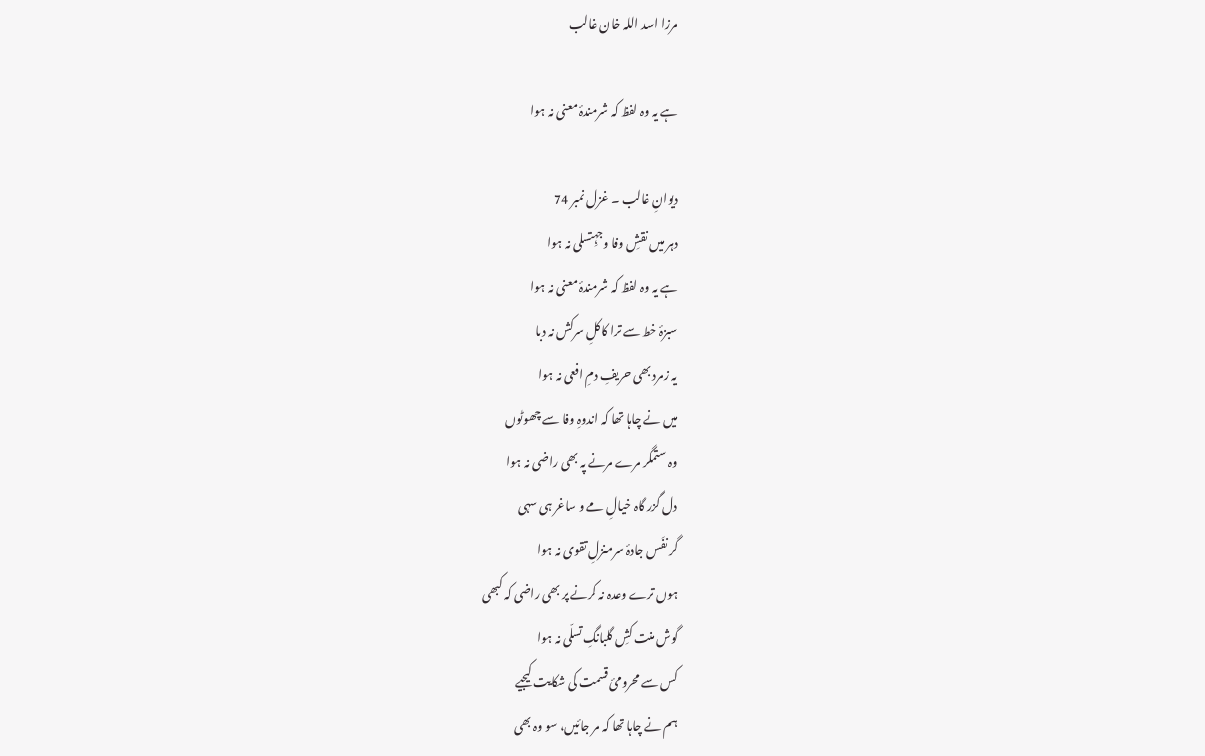مرزا اسد اللہ خان غالب

ہے یہ وہ لفظ کہ شرمندۂ معنی نہ ہوا

دیوانِ غالب ۔ غزل نمبر 74
دہر میں نقشِ وفا وجہِتسلی نہ ہوا
ہے یہ وہ لفظ کہ شرمندۂ معنی نہ ہوا
سبزۂ خط سے ترا کاکلِ سرکش نہ دبا
یہ زمرد بھی حریفِ دمِ افعی نہ ہوا
میں نے چاہا تھا کہ اندوہِ وفا سے چھوٹوں
وہ ستمگر مرے مرنے پہ بھی راضی نہ ہوا
دل گزر گاہ خیالِ مے و ساغر ہی سہی
گر نفَس جادۂ سرمنزلِ تقوی نہ ہوا
ہوں ترے وعدہ نہ کرنے پر بھی راضی کہ کبھی
گوش منت کشِ گلبانگِ تسلّی نہ ہوا
کس سے محرومئ قسمت کی شکایت کیجیے
ہم نے چاہا تھا کہ مر جائیں، سو وہ بھی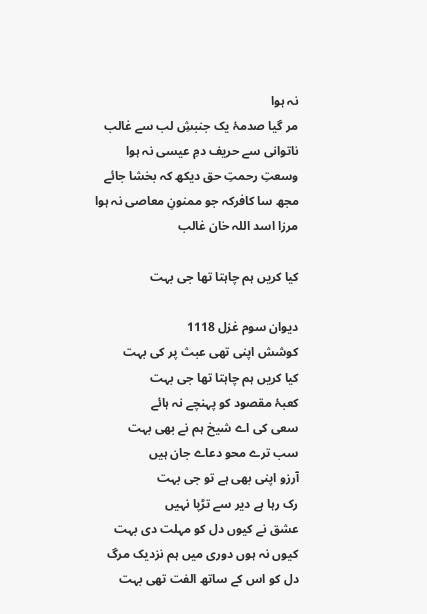نہ ہوا
مر گیا صدمۂ یک جنبشِ لب سے غالب
ناتوانی سے حریف دمِ عیسی نہ ہوا
وسعتِ رحمتِ حق دیکھ کہ بخشا جائے
مجھ سا کافرکہ جو ممنونِ معاصی نہ ہوا
مرزا اسد اللہ خان غالب

کیا کریں ہم چاہتا تھا جی بہت

دیوان سوم غزل 1118
کوشش اپنی تھی عبث پر کی بہت
کیا کریں ہم چاہتا تھا جی بہت
کعبۂ مقصود کو پہنچے نہ ہائے
سعی کی اے شیخ ہم نے بھی بہت
سب ترے محو دعاے جان ہیں
آرزو اپنی بھی ہے تو جی بہت
رک رہا ہے دیر سے تڑپا نہیں
عشق نے کیوں دل کو مہلت دی بہت
کیوں نہ ہوں دوری میں ہم نزدیک مرگ
دل کو اس کے ساتھ الفت تھی بہت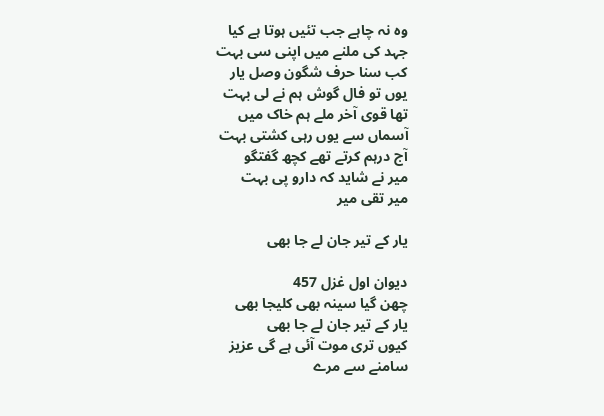وہ نہ چاہے جب تئیں ہوتا ہے کیا
جہد کی ملنے میں اپنی سی بہت
کب سنا حرف شگون وصل یار
یوں تو فال گوش ہم نے لی بہت
تھا قوی آخر ملے ہم خاک میں
آسماں سے یوں رہی کشتی بہت
آج درہم کرتے تھے کچھ گفتگو
میر نے شاید کہ دارو پی بہت
میر تقی میر

یار کے تیر جان لے جا بھی

دیوان اول غزل 457
چھن گیا سینہ بھی کلیجا بھی
یار کے تیر جان لے جا بھی
کیوں تری موت آئی ہے گی عزیز
سامنے سے مرے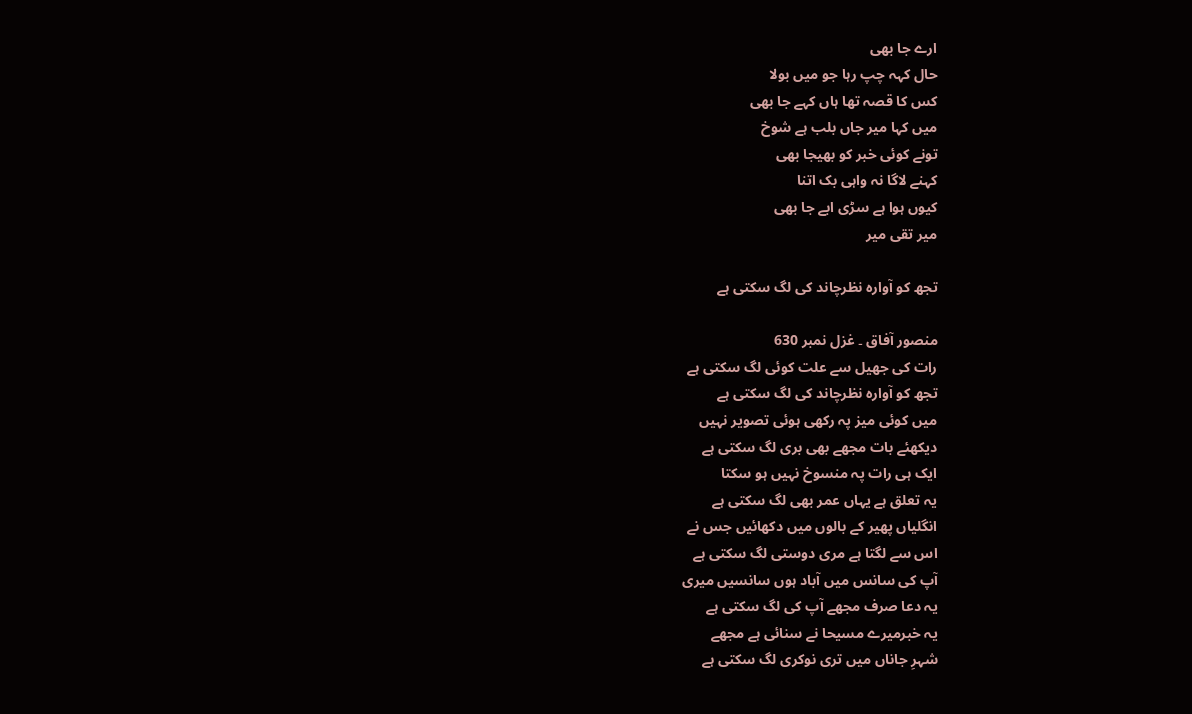ارے جا بھی
حال کہہ چپ رہا جو میں بولا
کس کا قصہ تھا ہاں کہے جا بھی
میں کہا میر جاں بلب ہے شوخ
تونے کوئی خبر کو بھیجا بھی
کہنے لاگا نہ واہی بک اتنا
کیوں ہوا ہے سڑی ابے جا بھی
میر تقی میر

تجھ کو آوارہ نظرچاند کی لگ سکتی ہے

منصور آفاق ۔ غزل نمبر 630
رات کی جھیل سے علت کوئی لگ سکتی ہے
تجھ کو آوارہ نظرچاند کی لگ سکتی ہے
میں کوئی میز پہ رکھی ہوئی تصویر نہیں
دیکھئے بات مجھے بھی بری لگ سکتی ہے
ایک ہی رات پہ منسوخ نہیں ہو سکتا
یہ تعلق ہے یہاں عمر بھی لگ سکتی ہے
انگلیاں پھیر کے بالوں میں دکھائیں جس نے
اس سے لگتا ہے مری دوستی لگ سکتی ہے
آپ کی سانس میں آباد ہوں سانسیں میری
یہ دعا صرف مجھے آپ کی لگ سکتی ہے
یہ خبرمیرے مسیحا نے سنائی ہے مجھے
شہرِ جاناں میں تری نوکری لگ سکتی ہے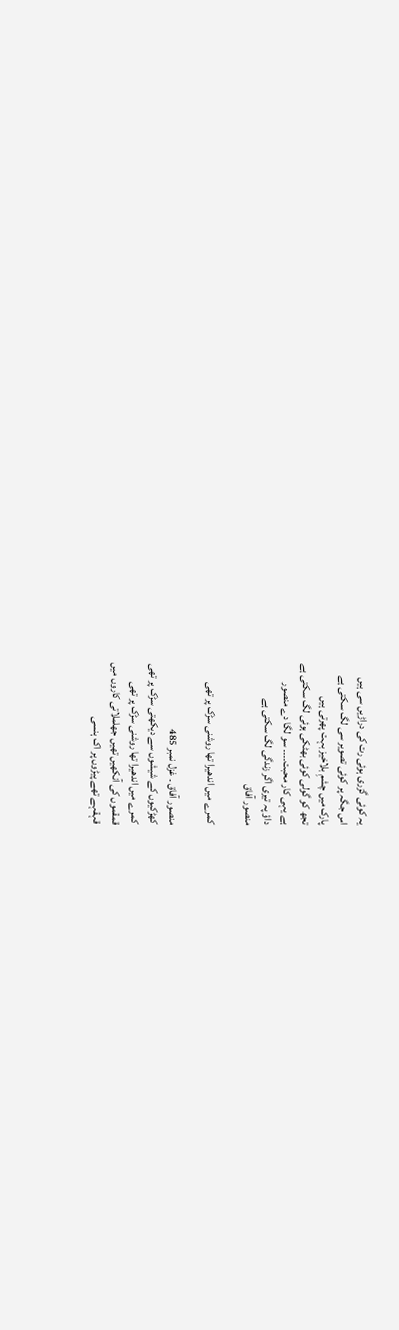یہ کوئی گزری ہوئی رت کی دراڑیں سی ہیں
اس جگہ پر کوئی تصویر سی لگ سکتی ہے
پارک میں چشمِ بلاخیز بہت پھرتی ہیں
تجھ کو گولی کوئی بھٹکی ہوئی لگ سکتی ہے
ہے یہی کار محبت۔۔۔۔ سو لگا دے منصور
داؤ پہ تیری اگر زندگی لگ سکتی ہے
منصور آفاق

کمرے میں اندھیرا تھا روشنی سڑک پر تھی

منصور آفاق ۔ غزل نمبر 485
کھڑکیوں کے شیشوں سے دیکھتی سڑک پر تھی
کمرے میں اندھیرا تھا روشنی سڑک پر تھی
قمقموں کی آنکھیں تھیں جھلملاتی کاروں میں
قہقہے تھے پیڑوں پر اک ہنسی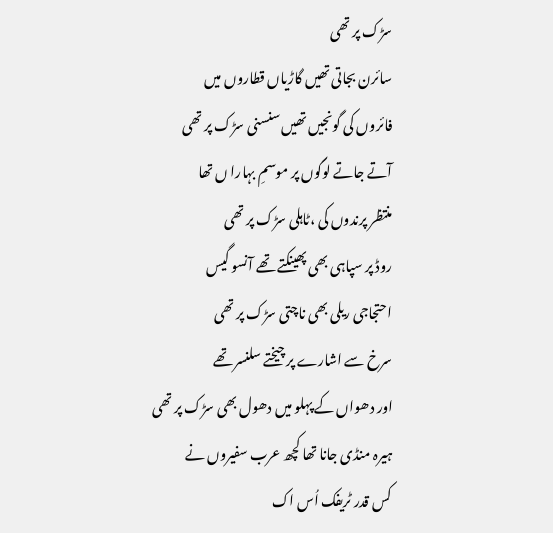سڑک پر تھی
سائرن بجاتی تھیں گاڑیاں قطاروں میں
فائروں کی گونجیں تھیں سنسنی سڑک پر تھی
آتے جاتے لوگوں پر موسمِ بہارا ں تھا
منتظر پرندوں کی ،ٹاہلی سڑک پر تھی
روڈ پر سپاہی بھی پھینکتے تھے آنسو گیس
احتجاجی ریلی بھی ناچتی سڑک پر تھی
سرخ سے اشارے پر چیختے سلنسر تھے
اور دھواں کے پہلو میں دھول بھی سڑک پر تھی
ہیرہ منڈی جانا تھا کچھ عرب سفیروں نے
کس قدر ٹریفک اُس اک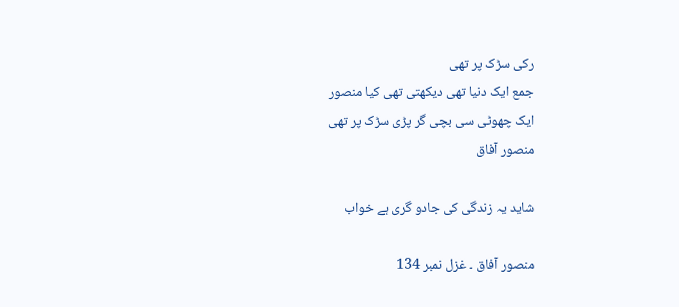رکی سڑک پر تھی
جمع ایک دنیا تھی دیکھتی تھی کیا منصور
ایک چھوٹی سی بچی گر پڑی سڑک پر تھی
منصور آفاق

شاید یہ زندگی کی جادو گری ہے خواب

منصور آفاق ۔ غزل نمبر 134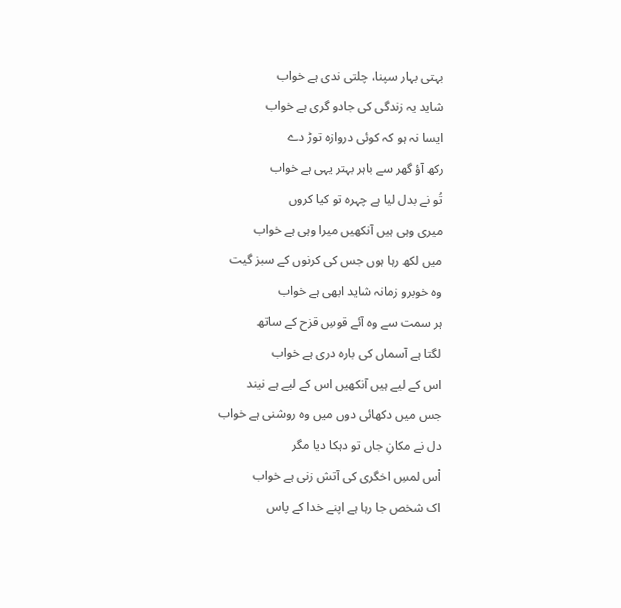بہتی بہار سپنا، چلتی ندی ہے خواب
شاید یہ زندگی کی جادو گری ہے خواب
ایسا نہ ہو کہ کوئی دروازہ توڑ دے
رکھ آؤ گھر سے باہر بہتر یہی ہے خواب
تُو نے بدل لیا ہے چہرہ تو کیا کروں
میری وہی ہیں آنکھیں میرا وہی ہے خواب
میں لکھ رہا ہوں جس کی کرنوں کے سبز گیت
وہ خوبرو زمانہ شاید ابھی ہے خواب
ہر سمت سے وہ آئے قوسِ قزح کے ساتھ
لگتا ہے آسماں کی بارہ دری ہے خواب
اس کے لیے ہیں آنکھیں اس کے لیے ہے نیند
جس میں دکھائی دوں میں وہ روشنی ہے خواب
دل نے مکانِ جاں تو دہکا دیا مگر
اْس لمسِ اخگری کی آتش زنی ہے خواب
اک شخص جا رہا ہے اپنے خدا کے پاس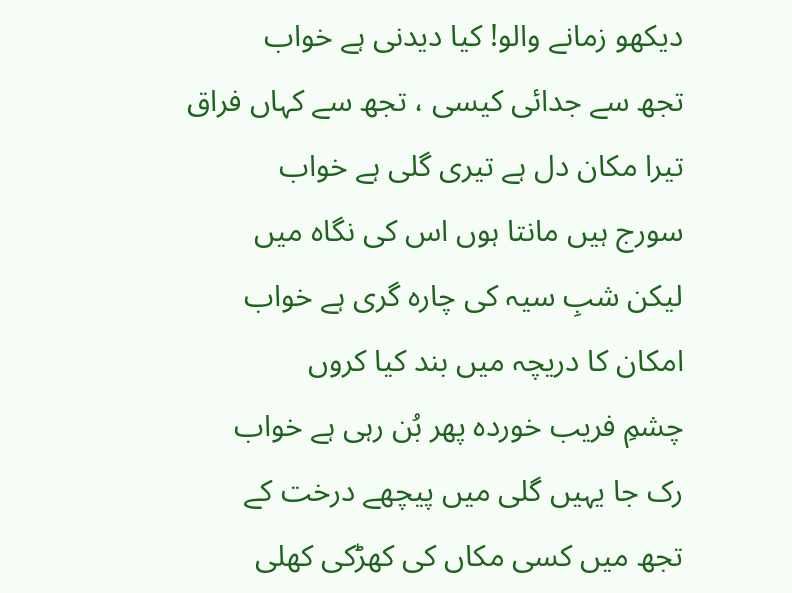دیکھو زمانے والو! کیا دیدنی ہے خواب
تجھ سے جدائی کیسی ، تجھ سے کہاں فراق
تیرا مکان دل ہے تیری گلی ہے خواب
سورج ہیں مانتا ہوں اس کی نگاہ میں
لیکن شبِ سیہ کی چارہ گری ہے خواب
امکان کا دریچہ میں بند کیا کروں
چشمِ فریب خوردہ پھر بُن رہی ہے خواب
رک جا یہیں گلی میں پیچھے درخت کے
تجھ میں کسی مکاں کی کھڑکی کھلی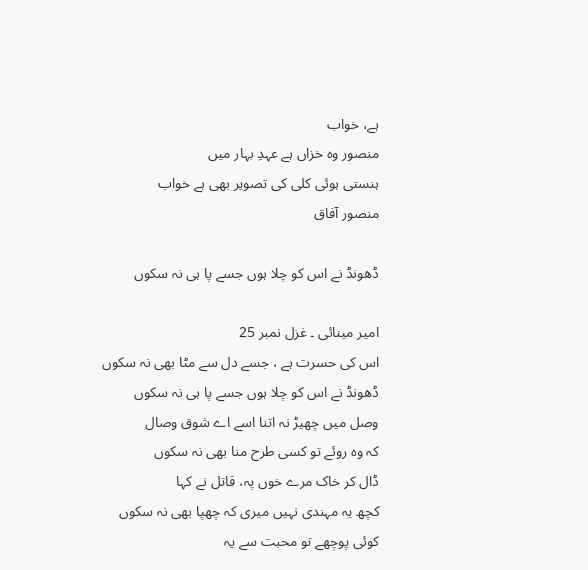ہے، خواب
منصور وہ خزاں ہے عہدِ بہار میں
ہنستی ہوئی کلی کی تصویر بھی ہے خواب
منصور آفاق

ڈھونڈ نے اس کو چلا ہوں جسے پا ہی نہ سکوں

امیر مینائی ۔ غزل نمبر 25
اس کی حسرت ہے ، جسے دل سے مٹا بھی نہ سکوں
ڈھونڈ نے اس کو چلا ہوں جسے پا ہی نہ سکوں
وصل میں چھیڑ نہ اتنا اسے اے شوق وصال
کہ وہ روئے تو کسی طرح منا بھی نہ سکوں
ڈال کر خاک مرے خوں پہ، قاتل نے کہا
کچھ یہ مہندی نہیں میری کہ چھپا بھی نہ سکوں
کوئی پوچھے تو محبت سے یہ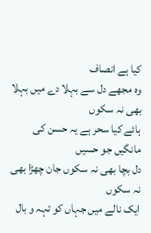کیا ہے انصاف
وہ مجھے دل سے بہلا دے میں بہلا بھی نہ سکوں
ہائے کیا سحر ہے یہ حسن کی مانگیں جو حسیں
دل بچا بھی نہ سکوں جان چھڑا بھی نہ سکوں
ایک نالے میں جہاں کو تہہ و بال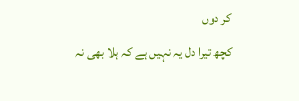کر دوں
کچھ تیرا دل یہ نہیں ہے کہ ہلا بھی نہ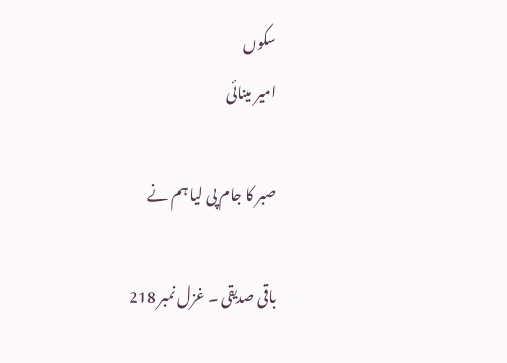سکوں
امیر مینائی

صبر کا جام پی لیا ہم نے

باقی صدیقی ۔ غزل نمبر 218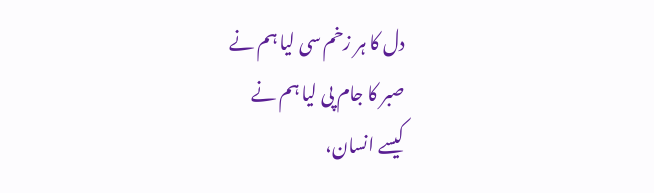دل کا ہر زخم سی لیا ہم نے
صبر کا جام پی لیا ہم نے
کیسے انسان،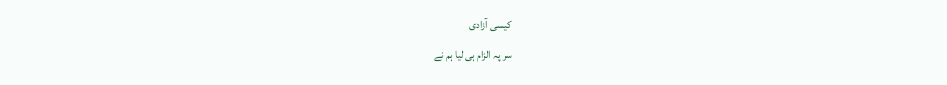کیسی آزادی
سر پہ الزام ہی لیا ہم نے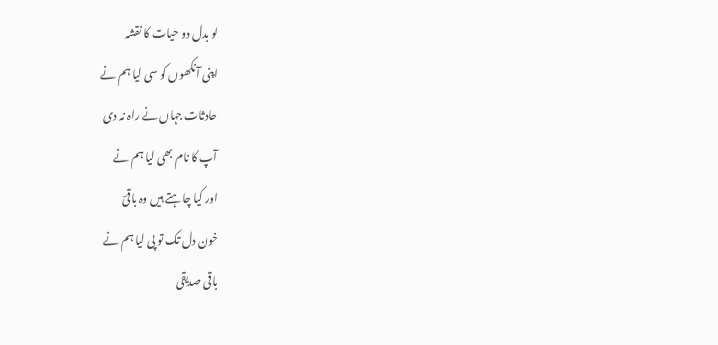لو بدل دو حیات کا نقشہ
اپنی آنکھوں کو سی لیا ہم نے
حادثات جہاں نے راہ نہ دی
آپ کا نام بھی لیا ہم نے
اور کیا چاہتے ہیں وہ باقیؔ
خون دل تک تو پی لیا ہم نے
باقی صدیقی